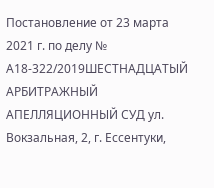Постановление от 23 марта 2021 г. по делу № А18-322/2019ШЕСТНАДЦАТЫЙ АРБИТРАЖНЫЙ АПЕЛЛЯЦИОННЫЙ СУД ул. Вокзальная, 2, г. Ессентуки,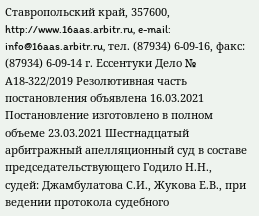Ставропольский край, 357600, http://www.16aas.arbitr.ru, e-mail: info@16aas.arbitr.ru, тел. (87934) 6-09-16, факс: (87934) 6-09-14 г. Ессентуки Дело № А18-322/2019 Резолютивная часть постановления объявлена 16.03.2021 Постановление изготовлено в полном объеме 23.03.2021 Шестнадцатый арбитражный апелляционный суд в составе председательствующего Годило Н.Н., судей: Джамбулатова С.И., Жукова Е.В., при ведении протокола судебного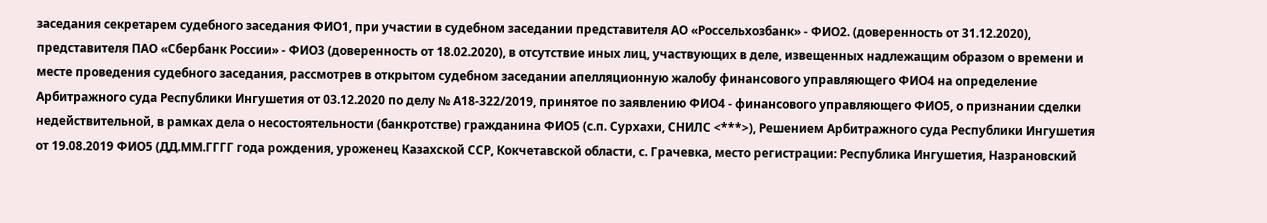заседания секретарем судебного заседания ФИО1, при участии в судебном заседании представителя АО «Россельхозбанк» - ФИО2. (доверенность от 31.12.2020), представителя ПАО «Сбербанк России» - ФИО3 (доверенность от 18.02.2020), в отсутствие иных лиц, участвующих в деле, извещенных надлежащим образом о времени и месте проведения судебного заседания, рассмотрев в открытом судебном заседании апелляционную жалобу финансового управляющего ФИО4 на определение Арбитражного суда Республики Ингушетия от 03.12.2020 по делу № А18-322/2019, принятое по заявлению ФИО4 - финансового управляющего ФИО5, о признании сделки недействительной, в рамках дела о несостоятельности (банкротстве) гражданина ФИО5 (с.п. Сурхахи, СНИЛС <***>), Решением Арбитражного суда Республики Ингушетия от 19.08.2019 ФИО5 (ДД.ММ.ГГГГ года рождения, уроженец Казахской ССР, Кокчетавской области, с. Грачевка, место регистрации: Республика Ингушетия, Назрановский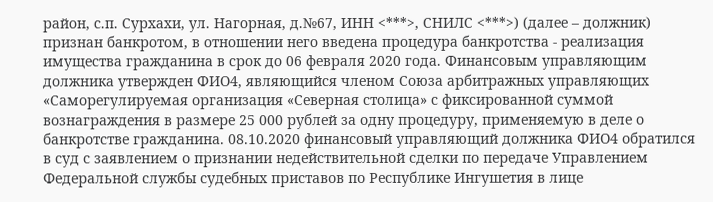район, с.п. Сурхахи, ул. Нагорная, д.№67, ИНН <***>, СНИЛС <***>) (далее – должник) признан банкротом, в отношении него введена процедура банкротства - реализация имущества гражданина в срок до 06 февраля 2020 года. Финансовым управляющим должника утвержден ФИО4, являющийся членом Союза арбитражных управляющих «Саморегулируемая организация «Северная столица» с фиксированной суммой вознаграждения в размере 25 000 рублей за одну процедуру, применяемую в деле о банкротстве гражданина. 08.10.2020 финансовый управляющий должника ФИО4 обратился в суд с заявлением о признании недействительной сделки по передаче Управлением Федеральной службы судебных приставов по Республике Ингушетия в лице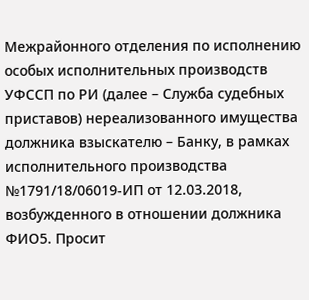Межрайонного отделения по исполнению особых исполнительных производств УФССП по РИ (далее – Служба судебных приставов) нереализованного имущества должника взыскателю – Банку, в рамках исполнительного производства №1791/18/06019-ИП от 12.03.2018, возбужденного в отношении должника ФИО5. Просит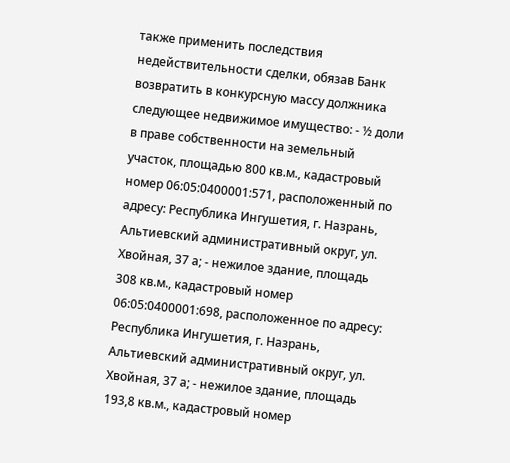также применить последствия недействительности сделки, обязав Банк возвратить в конкурсную массу должника следующее недвижимое имущество: - ½ доли в праве собственности на земельный участок, площадью 800 кв.м., кадастровый номер 06:05:0400001:571, расположенный по адресу: Республика Ингушетия, г. Назрань, Альтиевский административный округ, ул. Хвойная, 37 а; - нежилое здание, площадь 308 кв.м., кадастровый номер 06:05:0400001:698, расположенное по адресу: Республика Ингушетия, г. Назрань, Альтиевский административный округ, ул. Хвойная, 37 а; - нежилое здание, площадь 193,8 кв.м., кадастровый номер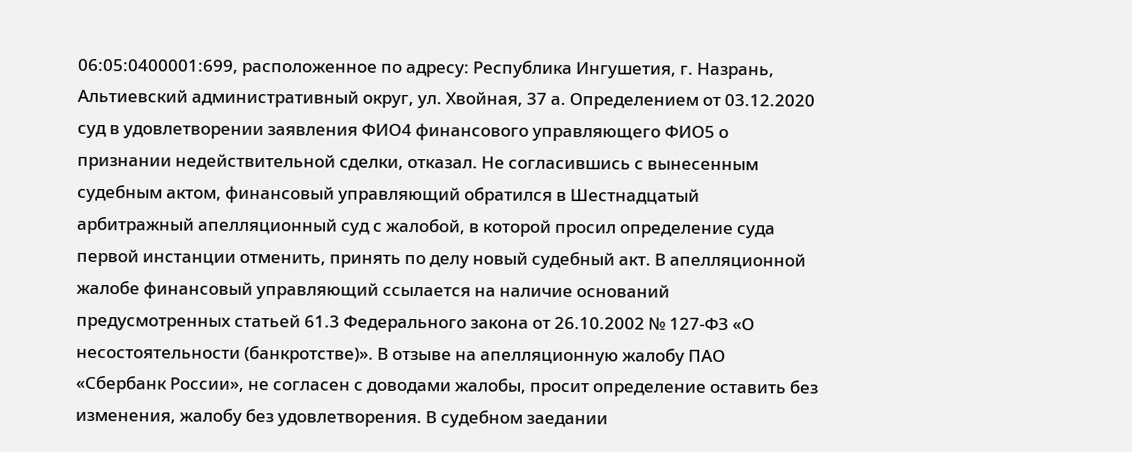06:05:0400001:699, расположенное по адресу: Республика Ингушетия, г. Назрань, Альтиевский административный округ, ул. Хвойная, 37 а. Определением от 03.12.2020 суд в удовлетворении заявления ФИО4 финансового управляющего ФИО5 о признании недействительной сделки, отказал. Не согласившись с вынесенным судебным актом, финансовый управляющий обратился в Шестнадцатый арбитражный апелляционный суд с жалобой, в которой просил определение суда первой инстанции отменить, принять по делу новый судебный акт. В апелляционной жалобе финансовый управляющий ссылается на наличие оснований предусмотренных статьей 61.3 Федерального закона от 26.10.2002 № 127-ФЗ «О несостоятельности (банкротстве)». В отзыве на апелляционную жалобу ПАО «Сбербанк России», не согласен с доводами жалобы, просит определение оставить без изменения, жалобу без удовлетворения. В судебном заедании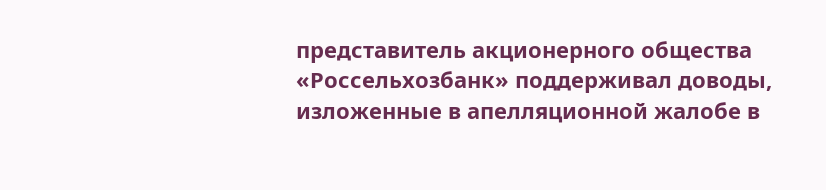представитель акционерного общества «Россельхозбанк» поддерживал доводы, изложенные в апелляционной жалобе в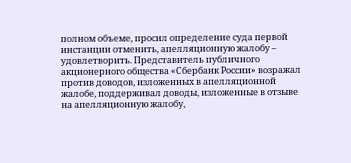полном объеме, просил определение суда первой инстанции отменить, апелляционную жалобу – удовлетворить. Представитель публичного акционерного общества «Сбербанк России» возражал против доводов, изложенных в апелляционной жалобе, поддерживал доводы, изложенные в отзыве на апелляционную жалобу,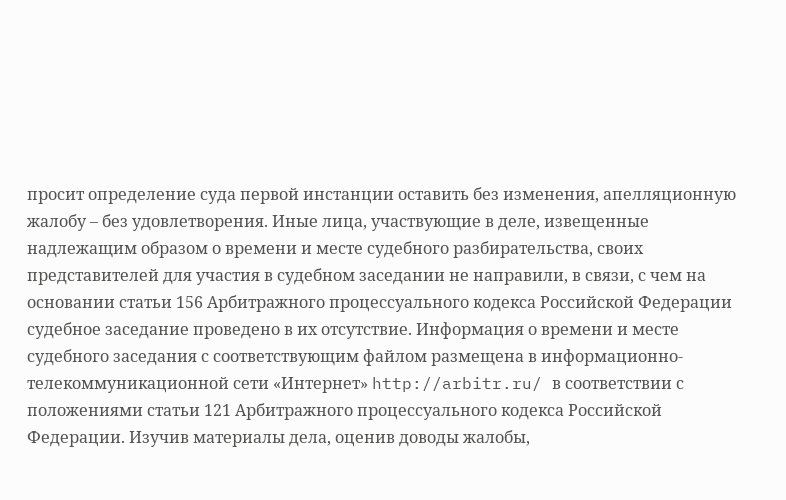просит определение суда первой инстанции оставить без изменения, апелляционную жалобу – без удовлетворения. Иные лица, участвующие в деле, извещенные надлежащим образом о времени и месте судебного разбирательства, своих представителей для участия в судебном заседании не направили, в связи, с чем на основании статьи 156 Арбитражного процессуального кодекса Российской Федерации судебное заседание проведено в их отсутствие. Информация о времени и месте судебного заседания с соответствующим файлом размещена в информационно-телекоммуникационной сети «Интернет» http://arbitr.ru/ в соответствии с положениями статьи 121 Арбитражного процессуального кодекса Российской Федерации. Изучив материалы дела, оценив доводы жалобы,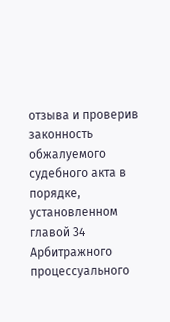отзыва и проверив законность обжалуемого судебного акта в порядке, установленном главой 34 Арбитражного процессуального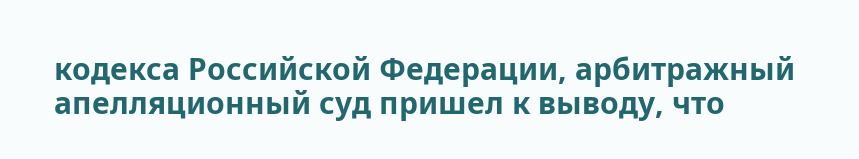кодекса Российской Федерации, арбитражный апелляционный суд пришел к выводу, что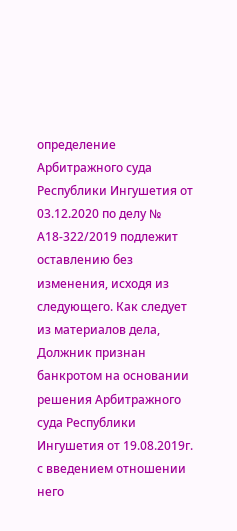определение Арбитражного суда Республики Ингушетия от 03.12.2020 по делу № А18-322/2019 подлежит оставлению без изменения, исходя из следующего. Как следует из материалов дела, Должник признан банкротом на основании решения Арбитражного суда Республики Ингушетия от 19.08.2019г. с введением отношении него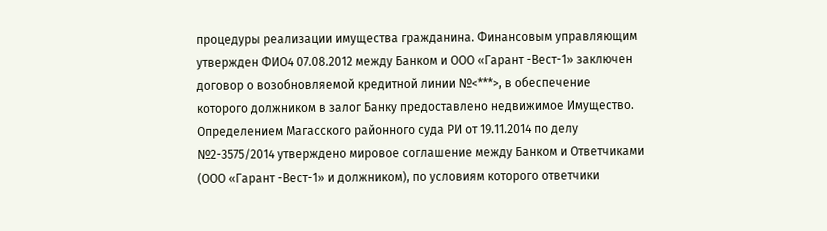процедуры реализации имущества гражданина. Финансовым управляющим утвержден ФИО4 07.08.2012 между Банком и ООО «Гарант -Вест-1» заключен договор о возобновляемой кредитной линии №<***>, в обеспечение которого должником в залог Банку предоставлено недвижимое Имущество. Определением Магасского районного суда РИ от 19.11.2014 по делу №2-3575/2014 утверждено мировое соглашение между Банком и Ответчиками (ООО «Гарант -Вест-1» и должником), по условиям которого ответчики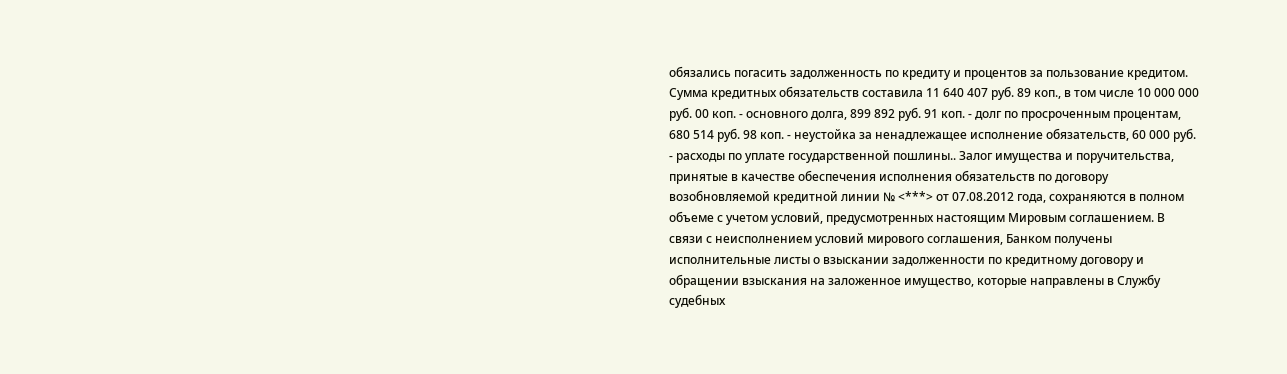обязались погасить задолженность по кредиту и процентов за пользование кредитом. Сумма кредитных обязательств составила 11 640 407 руб. 89 коп., в том числе 10 000 000 руб. 00 коп. - основного долга, 899 892 руб. 91 коп. - долг по просроченным процентам, 680 514 руб. 98 коп. - неустойка за ненадлежащее исполнение обязательств, 60 000 руб. - расходы по уплате государственной пошлины.. Залог имущества и поручительства, принятые в качестве обеспечения исполнения обязательств по договору возобновляемой кредитной линии № <***> от 07.08.2012 года, сохраняются в полном объеме с учетом условий, предусмотренных настоящим Мировым соглашением. В связи с неисполнением условий мирового соглашения, Банком получены исполнительные листы о взыскании задолженности по кредитному договору и обращении взыскания на заложенное имущество, которые направлены в Службу судебных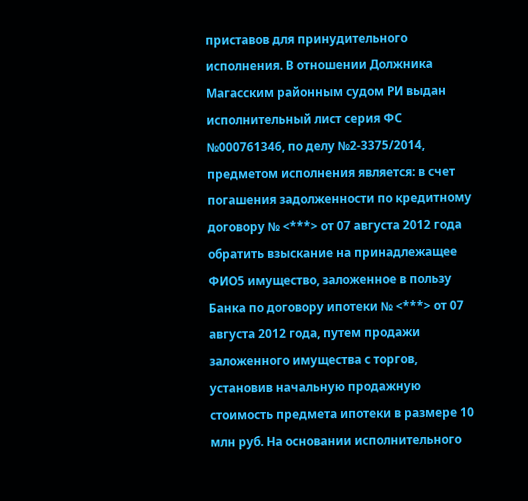приставов для принудительного исполнения. В отношении Должника Магасским районным судом РИ выдан исполнительный лист серия ФС №000761346, по делу №2-3375/2014, предметом исполнения является: в счет погашения задолженности по кредитному договору № <***> от 07 августа 2012 года обратить взыскание на принадлежащее ФИО5 имущество, заложенное в пользу Банка по договору ипотеки № <***> от 07 августа 2012 года, путем продажи заложенного имущества с торгов, установив начальную продажную стоимость предмета ипотеки в размере 10 млн руб. На основании исполнительного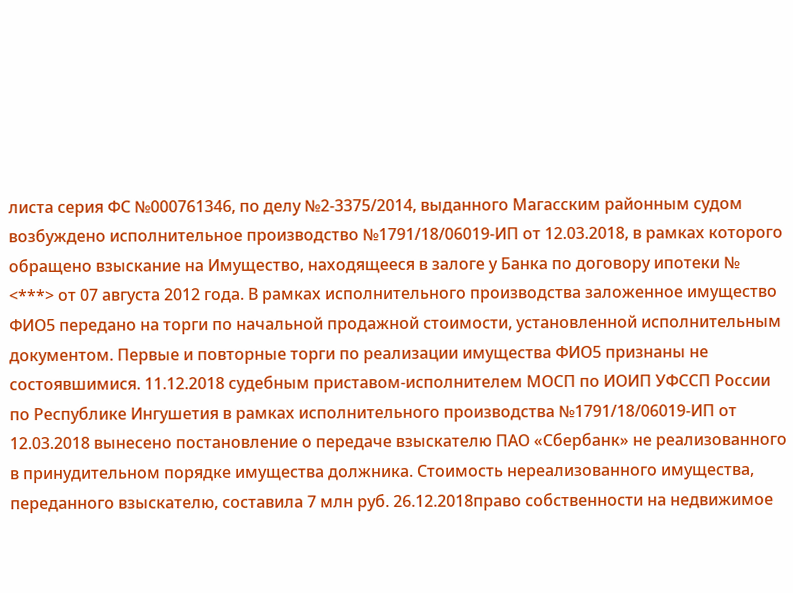листа серия ФС №000761346, по делу №2-3375/2014, выданного Магасским районным судом возбуждено исполнительное производство №1791/18/06019-ИП от 12.03.2018, в рамках которого обращено взыскание на Имущество, находящееся в залоге у Банка по договору ипотеки № <***> от 07 августа 2012 года. В рамках исполнительного производства заложенное имущество ФИО5 передано на торги по начальной продажной стоимости, установленной исполнительным документом. Первые и повторные торги по реализации имущества ФИО5 признаны не состоявшимися. 11.12.2018 судебным приставом-исполнителем МОСП по ИОИП УФССП России по Республике Ингушетия в рамках исполнительного производства №1791/18/06019-ИП от 12.03.2018 вынесено постановление о передаче взыскателю ПАО «Сбербанк» не реализованного в принудительном порядке имущества должника. Стоимость нереализованного имущества, переданного взыскателю, составила 7 млн руб. 26.12.2018право собственности на недвижимое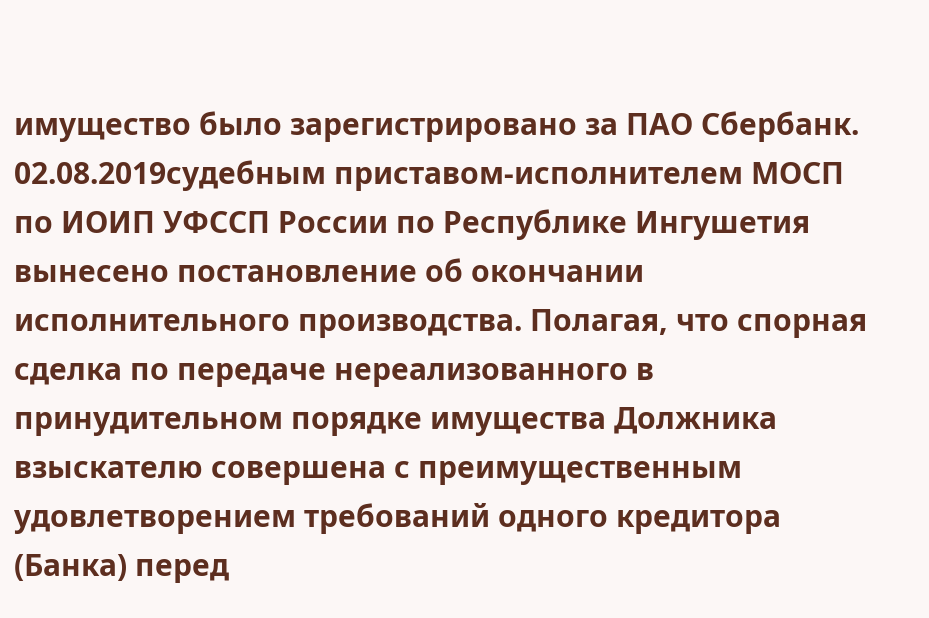имущество было зарегистрировано за ПАО Сбербанк. 02.08.2019судебным приставом-исполнителем МОСП по ИОИП УФССП России по Республике Ингушетия вынесено постановление об окончании исполнительного производства. Полагая, что спорная сделка по передаче нереализованного в принудительном порядке имущества Должника взыскателю совершена с преимущественным удовлетворением требований одного кредитора (Банка) перед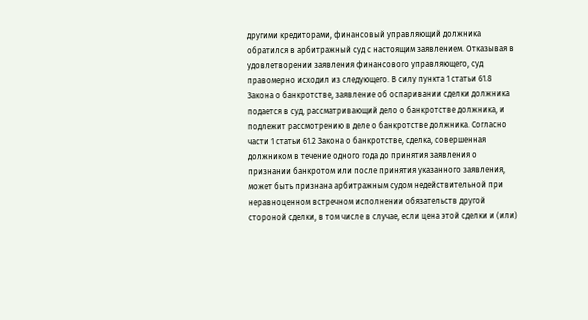другими кредиторами, финансовый управляющий должника обратился в арбитражный суд с настоящим заявлением. Отказывая в удовлетворении заявления финансового управляющего, суд правомерно исходил из следующего. В силу пункта 1 статьи 61.8 Закона о банкротстве, заявление об оспаривании сделки должника подается в суд, рассматривающий дело о банкротстве должника, и подлежит рассмотрению в деле о банкротстве должника. Согласно части 1 статьи 61.2 Закона о банкротстве, сделка, совершенная должником в течение одного года до принятия заявления о признании банкротом или после принятия указанного заявления, может быть признана арбитражным судом недействительной при неравноценном встречном исполнении обязательств другой стороной сделки, в том числе в случае, если цена этой сделки и (или)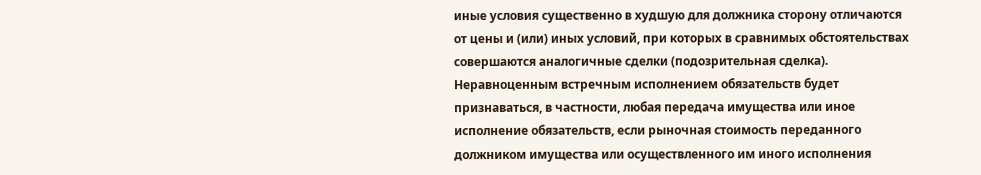иные условия существенно в худшую для должника сторону отличаются от цены и (или) иных условий, при которых в сравнимых обстоятельствах совершаются аналогичные сделки (подозрительная сделка). Неравноценным встречным исполнением обязательств будет признаваться, в частности, любая передача имущества или иное исполнение обязательств, если рыночная стоимость переданного должником имущества или осуществленного им иного исполнения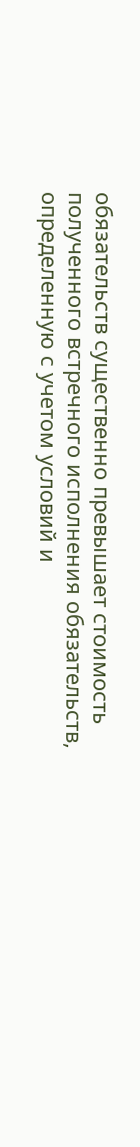обязательств существенно превышает стоимость полученного встречного исполнения обязательств, определенную с учетом условий и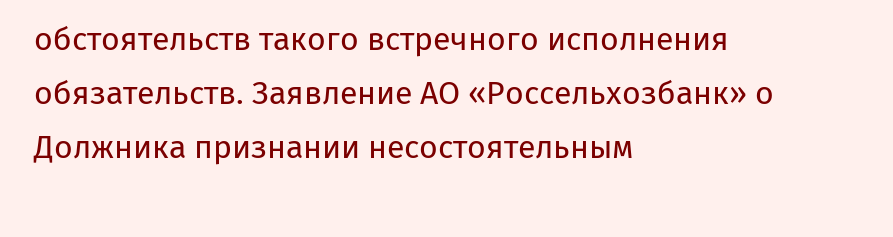обстоятельств такого встречного исполнения обязательств. Заявление АО «Россельхозбанк» о Должника признании несостоятельным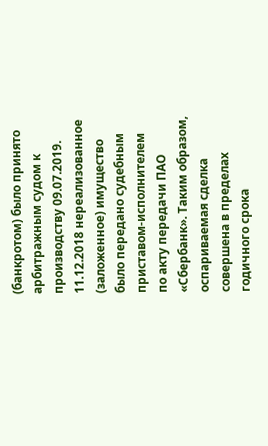(банкротом) было принято арбитражным судом к производству 09.07.2019. 11.12.2018 нереализованное (заложенное) имущество было передано судебным приставом-исполнителем по акту передачи ПАО «Сбербанк». Таким образом, оспариваемая сделка совершена в пределах годичного срока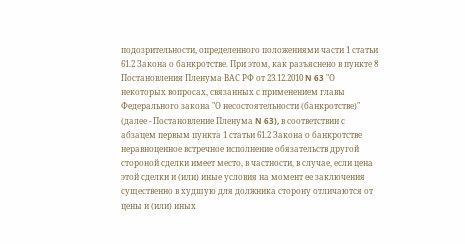подозрительности, определенного положениями части 1 статьи 61.2 Закона о банкротстве. При этом, как разъяснено в пункте 8 Постановления Пленума ВАС РФ от 23.12.2010 N 63 "О некоторых вопросах, связанных с применением главы Федерального закона "О несостоятельности (банкротстве)" (далее - Постановление Пленума N 63), в соответствии с абзацем первым пункта 1 статьи 61.2 Закона о банкротстве неравноценное встречное исполнение обязательств другой стороной сделки имеет место, в частности, в случае, если цена этой сделки и (или) иные условия на момент ее заключения существенно в худшую для должника сторону отличаются от цены и (или) иных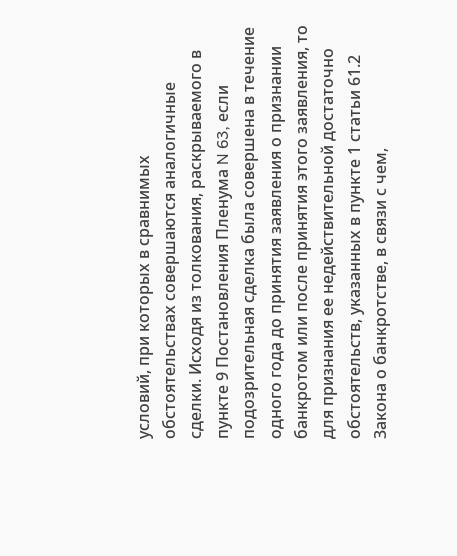условий, при которых в сравнимых обстоятельствах совершаются аналогичные сделки. Исходя из толкования, раскрываемого в пункте 9 Постановления Пленума N 63, если подозрительная сделка была совершена в течение одного года до принятия заявления о признании банкротом или после принятия этого заявления, то для признания ее недействительной достаточно обстоятельств, указанных в пункте 1 статьи 61.2 Закона о банкротстве, в связи с чем,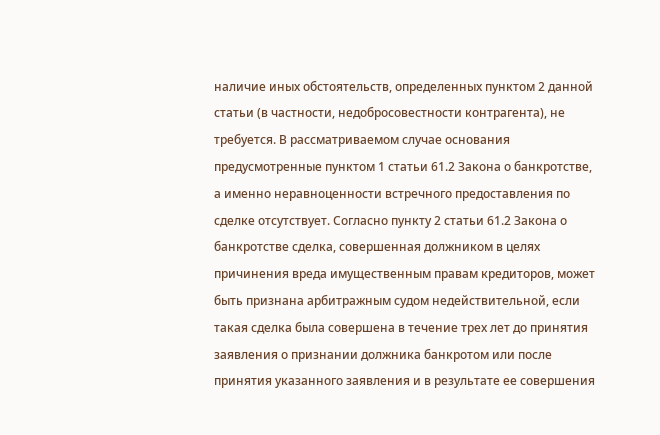наличие иных обстоятельств, определенных пунктом 2 данной статьи (в частности, недобросовестности контрагента), не требуется. В рассматриваемом случае основания предусмотренные пунктом 1 статьи 61.2 Закона о банкротстве, а именно неравноценности встречного предоставления по сделке отсутствует. Согласно пункту 2 статьи 61.2 Закона о банкротстве сделка, совершенная должником в целях причинения вреда имущественным правам кредиторов, может быть признана арбитражным судом недействительной, если такая сделка была совершена в течение трех лет до принятия заявления о признании должника банкротом или после принятия указанного заявления и в результате ее совершения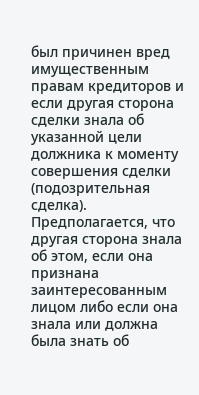был причинен вред имущественным правам кредиторов и если другая сторона сделки знала об указанной цели должника к моменту совершения сделки (подозрительная сделка). Предполагается, что другая сторона знала об этом, если она признана заинтересованным лицом либо если она знала или должна была знать об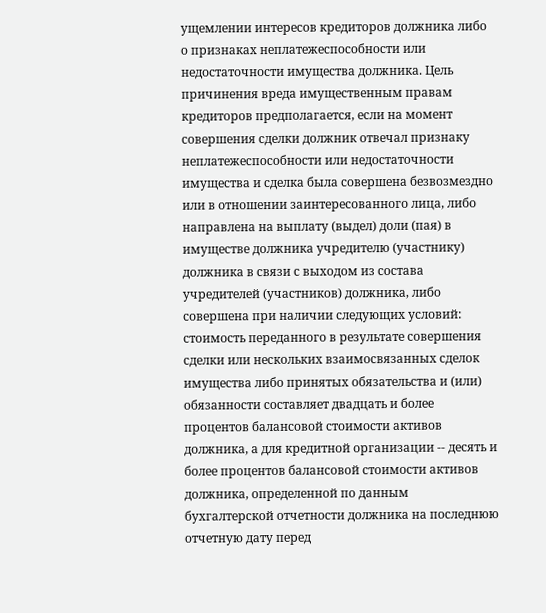ущемлении интересов кредиторов должника либо о признаках неплатежеспособности или недостаточности имущества должника. Цель причинения вреда имущественным правам кредиторов предполагается, если на момент совершения сделки должник отвечал признаку неплатежеспособности или недостаточности имущества и сделка была совершена безвозмездно или в отношении заинтересованного лица, либо направлена на выплату (выдел) доли (пая) в имуществе должника учредителю (участнику) должника в связи с выходом из состава учредителей (участников) должника, либо совершена при наличии следующих условий: стоимость переданного в результате совершения сделки или нескольких взаимосвязанных сделок имущества либо принятых обязательства и (или) обязанности составляет двадцать и более процентов балансовой стоимости активов должника, а для кредитной организации -- десять и более процентов балансовой стоимости активов должника, определенной по данным бухгалтерской отчетности должника на последнюю отчетную дату перед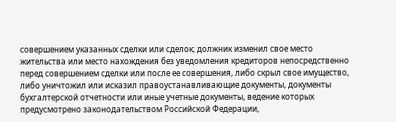совершением указанных сделки или сделок; должник изменил свое место жительства или место нахождения без уведомления кредиторов непосредственно перед совершением сделки или после ее совершения, либо скрыл свое имущество, либо уничтожил или исказил правоустанавливающие документы, документы бухгалтерской отчетности или иные учетные документы, ведение которых предусмотрено законодательством Российской Федерации,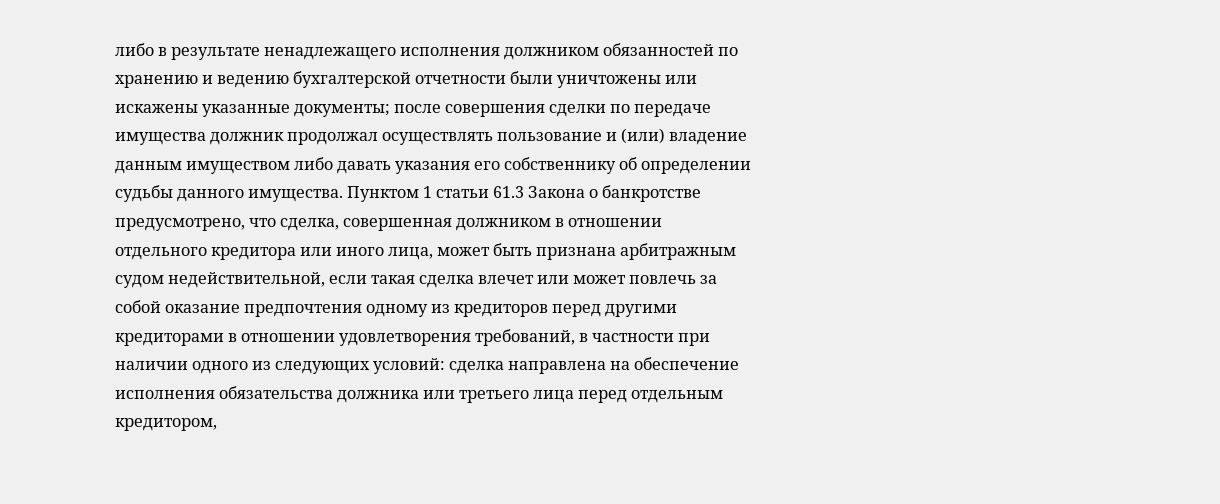либо в результате ненадлежащего исполнения должником обязанностей по хранению и ведению бухгалтерской отчетности были уничтожены или искажены указанные документы; после совершения сделки по передаче имущества должник продолжал осуществлять пользование и (или) владение данным имуществом либо давать указания его собственнику об определении судьбы данного имущества. Пунктом 1 статьи 61.3 Закона о банкротстве предусмотрено, что сделка, совершенная должником в отношении отдельного кредитора или иного лица, может быть признана арбитражным судом недействительной, если такая сделка влечет или может повлечь за собой оказание предпочтения одному из кредиторов перед другими кредиторами в отношении удовлетворения требований, в частности при наличии одного из следующих условий: сделка направлена на обеспечение исполнения обязательства должника или третьего лица перед отдельным кредитором,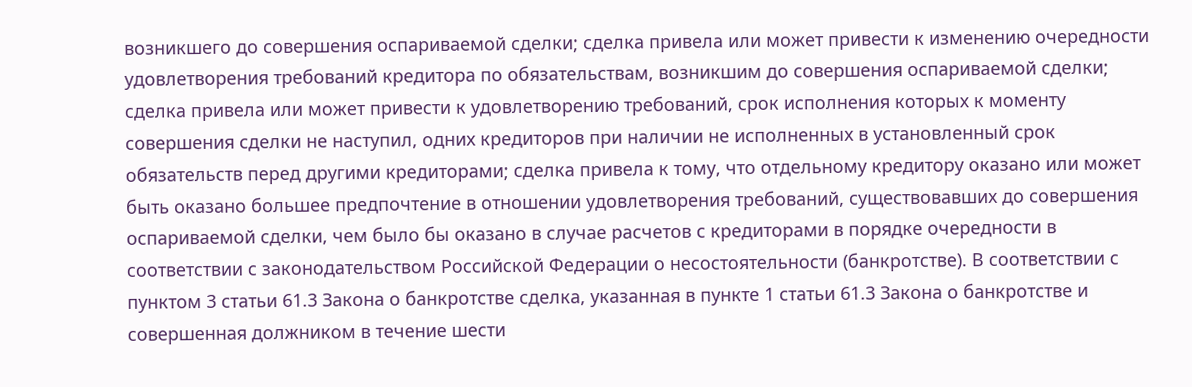возникшего до совершения оспариваемой сделки; сделка привела или может привести к изменению очередности удовлетворения требований кредитора по обязательствам, возникшим до совершения оспариваемой сделки; сделка привела или может привести к удовлетворению требований, срок исполнения которых к моменту совершения сделки не наступил, одних кредиторов при наличии не исполненных в установленный срок обязательств перед другими кредиторами; сделка привела к тому, что отдельному кредитору оказано или может быть оказано большее предпочтение в отношении удовлетворения требований, существовавших до совершения оспариваемой сделки, чем было бы оказано в случае расчетов с кредиторами в порядке очередности в соответствии с законодательством Российской Федерации о несостоятельности (банкротстве). В соответствии с пунктом 3 статьи 61.3 Закона о банкротстве сделка, указанная в пункте 1 статьи 61.3 Закона о банкротстве и совершенная должником в течение шести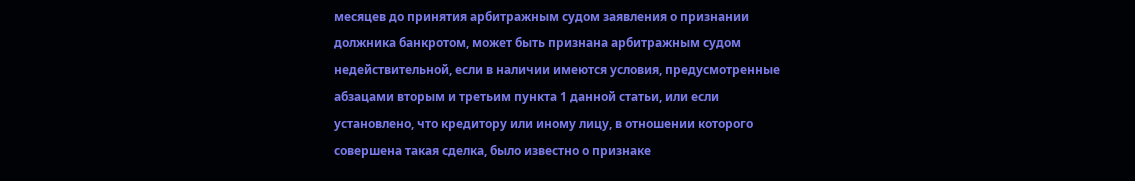месяцев до принятия арбитражным судом заявления о признании должника банкротом, может быть признана арбитражным судом недействительной, если в наличии имеются условия, предусмотренные абзацами вторым и третьим пункта 1 данной статьи, или если установлено, что кредитору или иному лицу, в отношении которого совершена такая сделка, было известно о признаке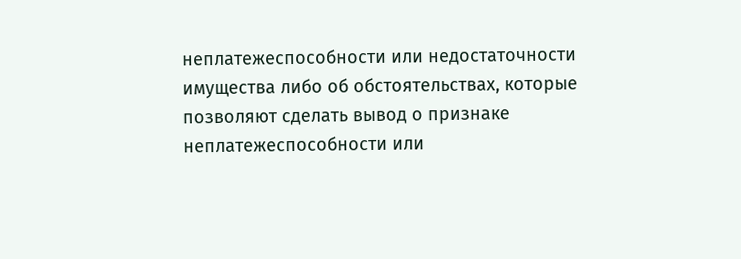неплатежеспособности или недостаточности имущества либо об обстоятельствах, которые позволяют сделать вывод о признаке неплатежеспособности или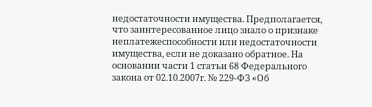недостаточности имущества. Предполагается, что заинтересованное лицо знало о признаке неплатежеспособности или недостаточности имущества, если не доказано обратное. На основании части 1 статьи 68 Федерального закона от 02.10.2007г. № 229-ФЗ «Об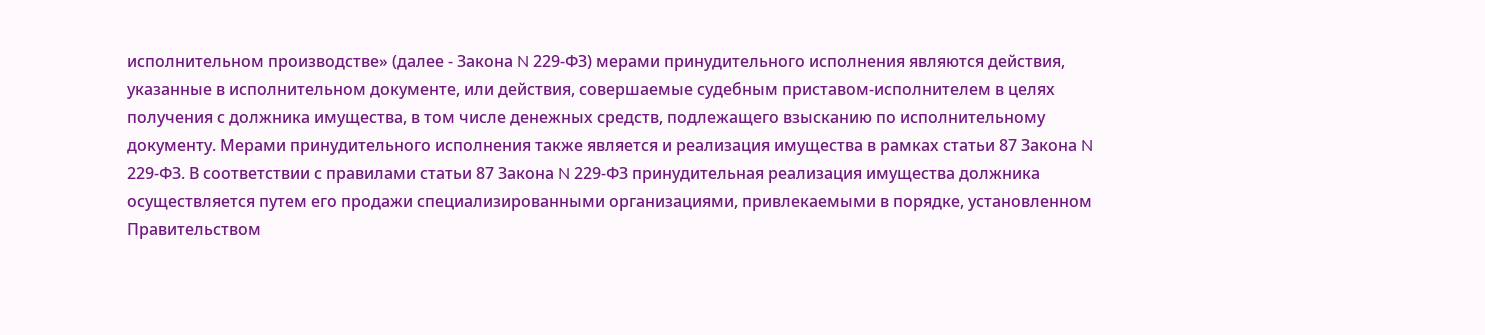исполнительном производстве» (далее - Закона N 229-ФЗ) мерами принудительного исполнения являются действия, указанные в исполнительном документе, или действия, совершаемые судебным приставом-исполнителем в целях получения с должника имущества, в том числе денежных средств, подлежащего взысканию по исполнительному документу. Мерами принудительного исполнения также является и реализация имущества в рамках статьи 87 Закона N 229-ФЗ. В соответствии с правилами статьи 87 Закона N 229-ФЗ принудительная реализация имущества должника осуществляется путем его продажи специализированными организациями, привлекаемыми в порядке, установленном Правительством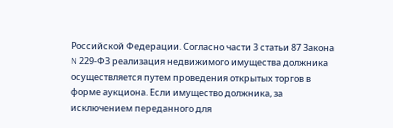Российской Федерации. Согласно части 3 статьи 87 Закона N 229-ФЗ реализация недвижимого имущества должника осуществляется путем проведения открытых торгов в форме аукциона. Если имущество должника, за исключением переданного для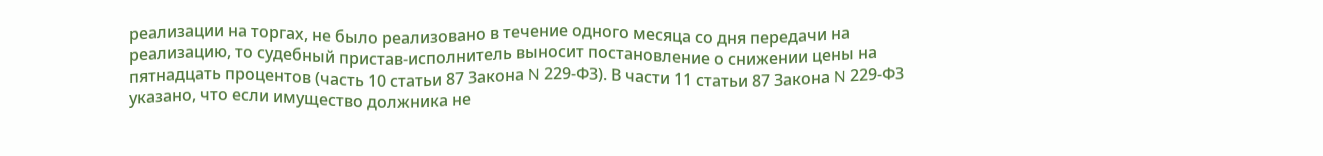реализации на торгах, не было реализовано в течение одного месяца со дня передачи на реализацию, то судебный пристав-исполнитель выносит постановление о снижении цены на пятнадцать процентов (часть 10 статьи 87 Закона N 229-ФЗ). В части 11 статьи 87 Закона N 229-ФЗ указано, что если имущество должника не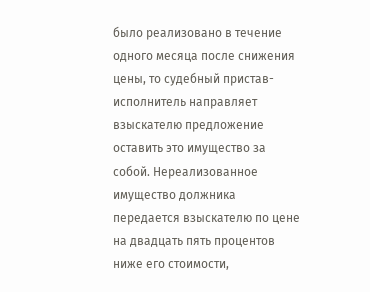было реализовано в течение одного месяца после снижения цены, то судебный пристав-исполнитель направляет взыскателю предложение оставить это имущество за собой. Нереализованное имущество должника передается взыскателю по цене на двадцать пять процентов ниже его стоимости,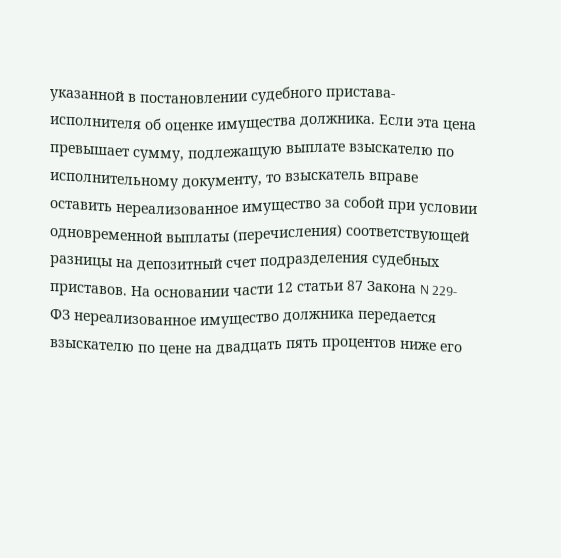указанной в постановлении судебного пристава-исполнителя об оценке имущества должника. Если эта цена превышает сумму, подлежащую выплате взыскателю по исполнительному документу, то взыскатель вправе оставить нереализованное имущество за собой при условии одновременной выплаты (перечисления) соответствующей разницы на депозитный счет подразделения судебных приставов. На основании части 12 статьи 87 Закона N 229-ФЗ нереализованное имущество должника передается взыскателю по цене на двадцать пять процентов ниже его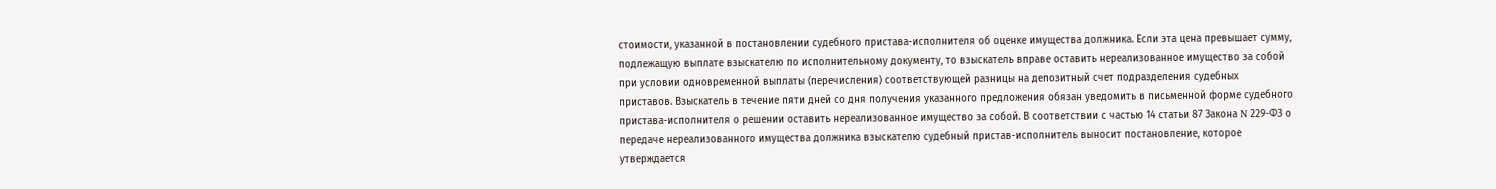стоимости, указанной в постановлении судебного пристава-исполнителя об оценке имущества должника. Если эта цена превышает сумму, подлежащую выплате взыскателю по исполнительному документу, то взыскатель вправе оставить нереализованное имущество за собой при условии одновременной выплаты (перечисления) соответствующей разницы на депозитный счет подразделения судебных приставов. Взыскатель в течение пяти дней со дня получения указанного предложения обязан уведомить в письменной форме судебного пристава-исполнителя о решении оставить нереализованное имущество за собой. В соответствии с частью 14 статьи 87 Закона N 229-ФЗ о передаче нереализованного имущества должника взыскателю судебный пристав-исполнитель выносит постановление, которое утверждается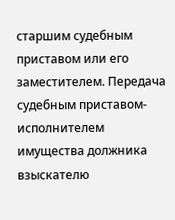старшим судебным приставом или его заместителем. Передача судебным приставом-исполнителем имущества должника взыскателю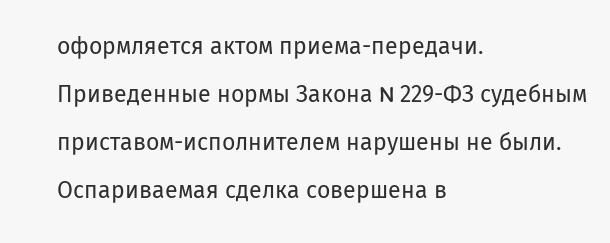оформляется актом приема-передачи. Приведенные нормы Закона N 229-ФЗ судебным приставом-исполнителем нарушены не были. Оспариваемая сделка совершена в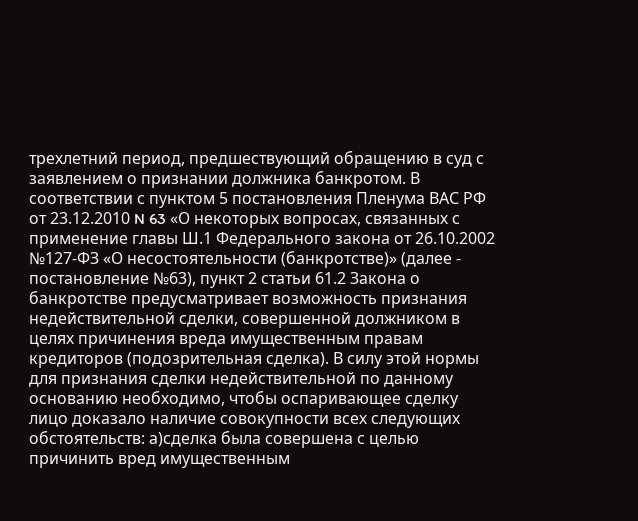трехлетний период, предшествующий обращению в суд с заявлением о признании должника банкротом. В соответствии с пунктом 5 постановления Пленума ВАС РФ от 23.12.2010 N 63 «О некоторых вопросах, связанных с применение главы Ш.1 Федерального закона от 26.10.2002 №127-ФЗ «О несостоятельности (банкротстве)» (далее - постановление №63), пункт 2 статьи 61.2 Закона о банкротстве предусматривает возможность признания недействительной сделки, совершенной должником в целях причинения вреда имущественным правам кредиторов (подозрительная сделка). В силу этой нормы для признания сделки недействительной по данному основанию необходимо, чтобы оспаривающее сделку лицо доказало наличие совокупности всех следующих обстоятельств: а)сделка была совершена с целью причинить вред имущественным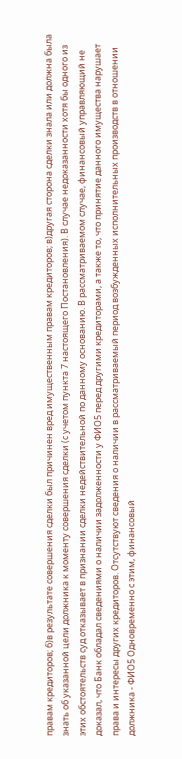правам кредиторов; б)в результате совершения сделки был причинен вред имущественным правам кредиторов; в)другая сторона сделки знала или должна была знать об указанной цели должника к моменту совершения сделки (с учетом пункта 7 настоящего Постановления). В случае недоказанности хотя бы одного из этих обстоятельств суд отказывает в признании сделки недействительной по данному основанию. В рассматриваемом случае, финансовый управляющий не доказал, что Банк обладал сведениями о наличии задолженности у ФИО5 перед другими кредиторами, а также то, что принятие данного имущества нарушает права и интересы других кредиторов. Отсутствуют сведения о наличии в рассматриваемый период возбужденных исполнительных производств в отношении должника - ФИО5 Одновременно с этим, финансовый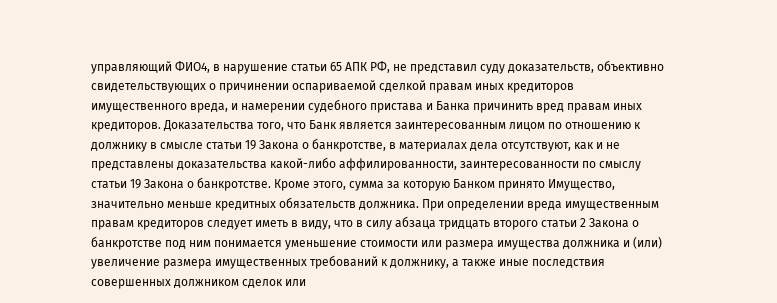управляющий ФИО4, в нарушение статьи 65 АПК РФ, не представил суду доказательств, объективно свидетельствующих о причинении оспариваемой сделкой правам иных кредиторов имущественного вреда, и намерении судебного пристава и Банка причинить вред правам иных кредиторов. Доказательства того, что Банк является заинтересованным лицом по отношению к должнику в смысле статьи 19 Закона о банкротстве, в материалах дела отсутствуют, как и не представлены доказательства какой-либо аффилированности, заинтересованности по смыслу статьи 19 Закона о банкротстве. Кроме этого, сумма за которую Банком принято Имущество, значительно меньше кредитных обязательств должника. При определении вреда имущественным правам кредиторов следует иметь в виду, что в силу абзаца тридцать второго статьи 2 Закона о банкротстве под ним понимается уменьшение стоимости или размера имущества должника и (или) увеличение размера имущественных требований к должнику, а также иные последствия совершенных должником сделок или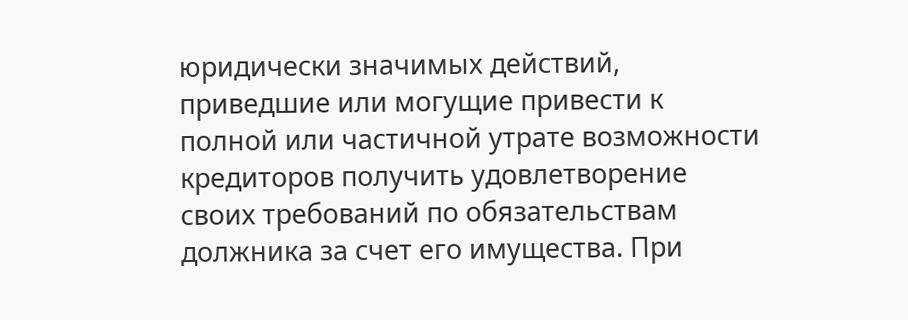юридически значимых действий, приведшие или могущие привести к полной или частичной утрате возможности кредиторов получить удовлетворение своих требований по обязательствам должника за счет его имущества. При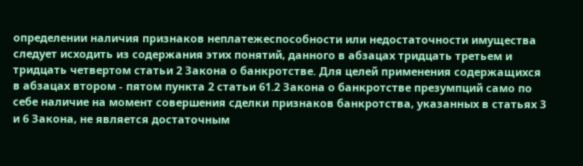определении наличия признаков неплатежеспособности или недостаточности имущества следует исходить из содержания этих понятий, данного в абзацах тридцать третьем и тридцать четвертом статьи 2 Закона о банкротстве. Для целей применения содержащихся в абзацах втором - пятом пункта 2 статьи 61.2 Закона о банкротстве презумпций само по себе наличие на момент совершения сделки признаков банкротства, указанных в статьях 3 и 6 Закона, не является достаточным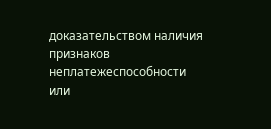доказательством наличия признаков неплатежеспособности или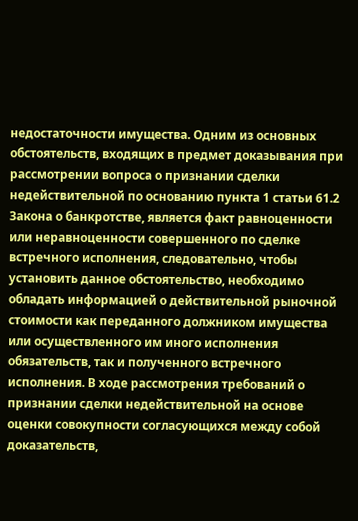недостаточности имущества. Одним из основных обстоятельств, входящих в предмет доказывания при рассмотрении вопроса о признании сделки недействительной по основанию пункта 1 статьи 61.2 Закона о банкротстве, является факт равноценности или неравноценности совершенного по сделке встречного исполнения, следовательно, чтобы установить данное обстоятельство, необходимо обладать информацией о действительной рыночной стоимости как переданного должником имущества или осуществленного им иного исполнения обязательств, так и полученного встречного исполнения. В ходе рассмотрения требований о признании сделки недействительной на основе оценки совокупности согласующихся между собой доказательств,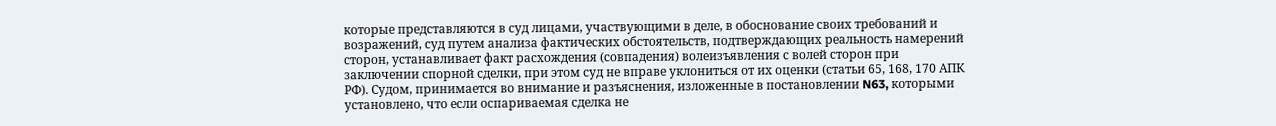которые представляются в суд лицами, участвующими в деле, в обоснование своих требований и возражений, суд путем анализа фактических обстоятельств, подтверждающих реальность намерений сторон, устанавливает факт расхождения (совпадения) волеизъявления с волей сторон при заключении спорной сделки, при этом суд не вправе уклониться от их оценки (статьи 65, 168, 170 АПК РФ). Судом, принимается во внимание и разъяснения, изложенные в постановлении N63, которыми установлено, что если оспариваемая сделка не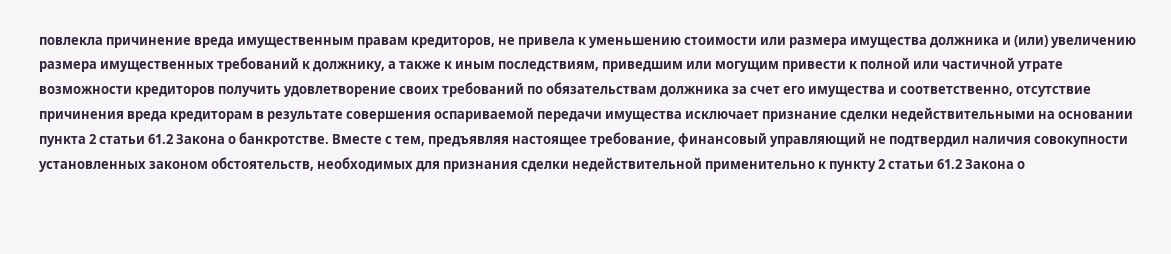повлекла причинение вреда имущественным правам кредиторов, не привела к уменьшению стоимости или размера имущества должника и (или) увеличению размера имущественных требований к должнику, а также к иным последствиям, приведшим или могущим привести к полной или частичной утрате возможности кредиторов получить удовлетворение своих требований по обязательствам должника за счет его имущества и соответственно, отсутствие причинения вреда кредиторам в результате совершения оспариваемой передачи имущества исключает признание сделки недействительными на основании пункта 2 статьи 61.2 Закона о банкротстве. Вместе с тем, предъявляя настоящее требование, финансовый управляющий не подтвердил наличия совокупности установленных законом обстоятельств, необходимых для признания сделки недействительной применительно к пункту 2 статьи 61.2 Закона о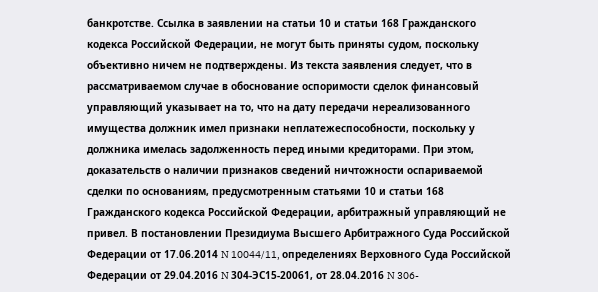банкротстве. Ссылка в заявлении на статьи 10 и статьи 168 Гражданского кодекса Российской Федерации, не могут быть приняты судом, поскольку объективно ничем не подтверждены. Из текста заявления следует, что в рассматриваемом случае в обоснование оспоримости сделок финансовый управляющий указывает на то, что на дату передачи нереализованного имущества должник имел признаки неплатежеспособности, поскольку у должника имелась задолженность перед иными кредиторами. При этом, доказательств о наличии признаков сведений ничтожности оспариваемой сделки по основаниям, предусмотренным статьями 10 и статьи 168 Гражданского кодекса Российской Федерации, арбитражный управляющий не привел. В постановлении Президиума Высшего Арбитражного Суда Российской Федерации от 17.06.2014 N 10044/11, определениях Верховного Суда Российской Федерации от 29.04.2016 N 304-ЭС15-20061, от 28.04.2016 N 306-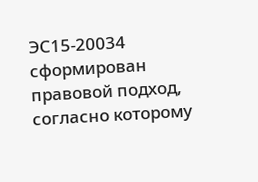ЭС15-20034 сформирован правовой подход, согласно которому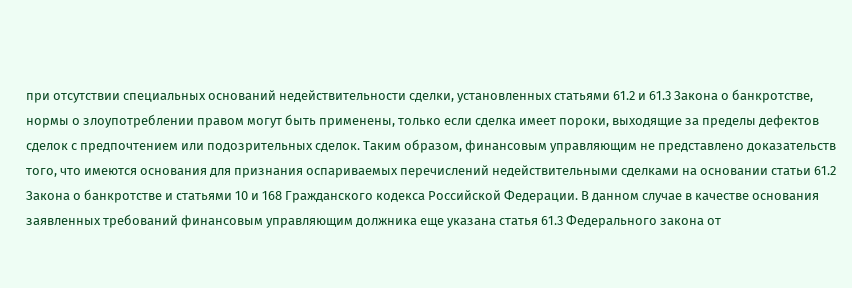при отсутствии специальных оснований недействительности сделки, установленных статьями 61.2 и 61.3 Закона о банкротстве, нормы о злоупотреблении правом могут быть применены, только если сделка имеет пороки, выходящие за пределы дефектов сделок с предпочтением или подозрительных сделок. Таким образом, финансовым управляющим не представлено доказательств того, что имеются основания для признания оспариваемых перечислений недействительными сделками на основании статьи 61.2 Закона о банкротстве и статьями 10 и 168 Гражданского кодекса Российской Федерации. В данном случае в качестве основания заявленных требований финансовым управляющим должника еще указана статья 61.3 Федерального закона от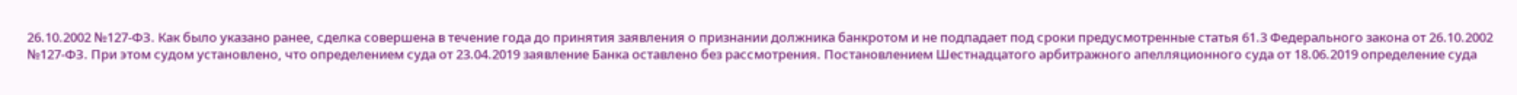26.10.2002 №127-ФЗ. Как было указано ранее, сделка совершена в течение года до принятия заявления о признании должника банкротом и не подпадает под сроки предусмотренные статья 61.3 Федерального закона от 26.10.2002 №127-ФЗ. При этом судом установлено, что определением суда от 23.04.2019 заявление Банка оставлено без рассмотрения. Постановлением Шестнадцатого арбитражного апелляционного суда от 18.06.2019 определение суда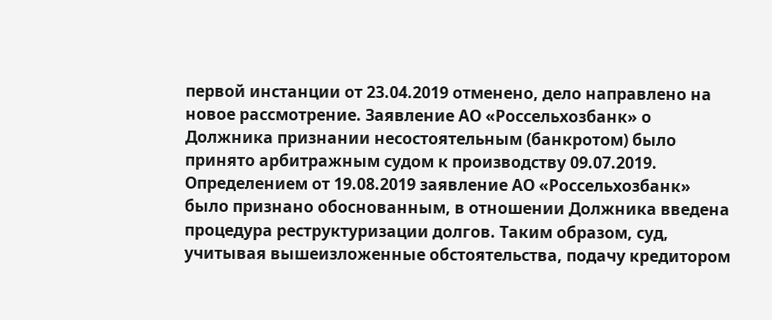первой инстанции от 23.04.2019 отменено, дело направлено на новое рассмотрение. Заявление АО «Россельхозбанк» о Должника признании несостоятельным (банкротом) было принято арбитражным судом к производству 09.07.2019. Определением от 19.08.2019 заявление АО «Россельхозбанк» было признано обоснованным, в отношении Должника введена процедура реструктуризации долгов. Таким образом, суд, учитывая вышеизложенные обстоятельства, подачу кредитором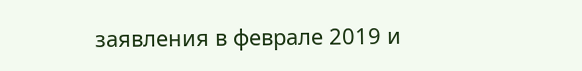заявления в феврале 2019 и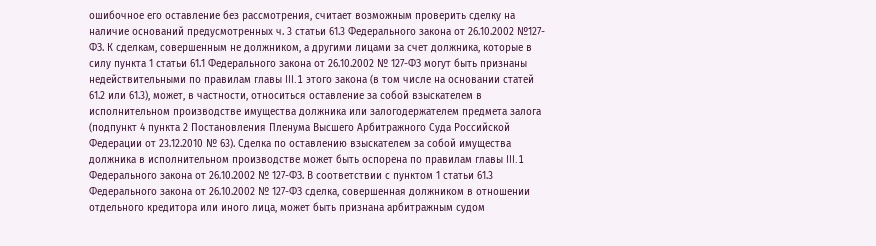ошибочное его оставление без рассмотрения, считает возможным проверить сделку на наличие оснований предусмотренных ч. 3 статьи 61.3 Федерального закона от 26.10.2002 №127-ФЗ. К сделкам, совершенным не должником, а другими лицами за счет должника, которые в силу пункта 1 статьи 61.1 Федерального закона от 26.10.2002 № 127-ФЗ могут быть признаны недействительными по правилам главы III.1 этого закона (в том числе на основании статей 61.2 или 61.3), может, в частности, относиться оставление за собой взыскателем в исполнительном производстве имущества должника или залогодержателем предмета залога (подпункт 4 пункта 2 Постановления Пленума Высшего Арбитражного Суда Российской Федерации от 23.12.2010 № 63). Сделка по оставлению взыскателем за собой имущества должника в исполнительном производстве может быть оспорена по правилам главы III.1 Федерального закона от 26.10.2002 № 127-ФЗ. В соответствии с пунктом 1 статьи 61.3 Федерального закона от 26.10.2002 № 127-ФЗ сделка, совершенная должником в отношении отдельного кредитора или иного лица, может быть признана арбитражным судом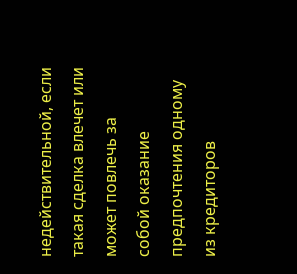недействительной, если такая сделка влечет или может повлечь за собой оказание предпочтения одному из кредиторов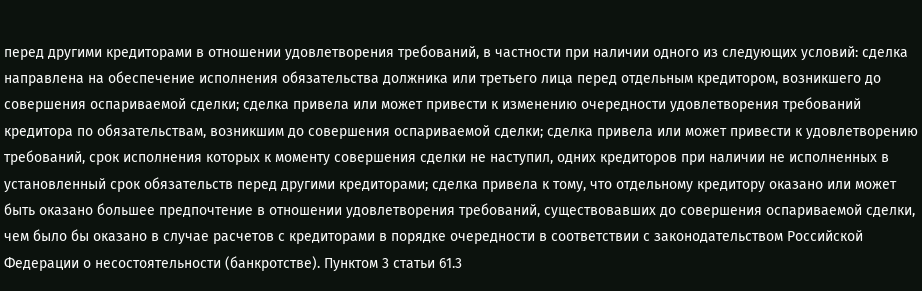перед другими кредиторами в отношении удовлетворения требований, в частности при наличии одного из следующих условий: сделка направлена на обеспечение исполнения обязательства должника или третьего лица перед отдельным кредитором, возникшего до совершения оспариваемой сделки; сделка привела или может привести к изменению очередности удовлетворения требований кредитора по обязательствам, возникшим до совершения оспариваемой сделки; сделка привела или может привести к удовлетворению требований, срок исполнения которых к моменту совершения сделки не наступил, одних кредиторов при наличии не исполненных в установленный срок обязательств перед другими кредиторами; сделка привела к тому, что отдельному кредитору оказано или может быть оказано большее предпочтение в отношении удовлетворения требований, существовавших до совершения оспариваемой сделки, чем было бы оказано в случае расчетов с кредиторами в порядке очередности в соответствии с законодательством Российской Федерации о несостоятельности (банкротстве). Пунктом 3 статьи 61.3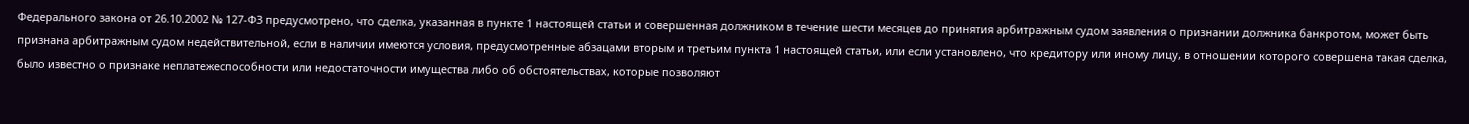Федерального закона от 26.10.2002 № 127-ФЗ предусмотрено, что сделка, указанная в пункте 1 настоящей статьи и совершенная должником в течение шести месяцев до принятия арбитражным судом заявления о признании должника банкротом, может быть признана арбитражным судом недействительной, если в наличии имеются условия, предусмотренные абзацами вторым и третьим пункта 1 настоящей статьи, или если установлено, что кредитору или иному лицу, в отношении которого совершена такая сделка, было известно о признаке неплатежеспособности или недостаточности имущества либо об обстоятельствах, которые позволяют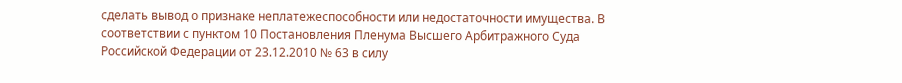сделать вывод о признаке неплатежеспособности или недостаточности имущества. В соответствии с пунктом 10 Постановления Пленума Высшего Арбитражного Суда Российской Федерации от 23.12.2010 № 63 в силу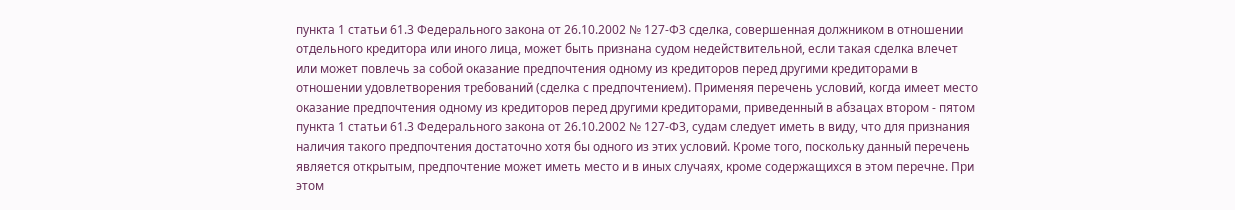пункта 1 статьи 61.3 Федерального закона от 26.10.2002 № 127-ФЗ сделка, совершенная должником в отношении отдельного кредитора или иного лица, может быть признана судом недействительной, если такая сделка влечет или может повлечь за собой оказание предпочтения одному из кредиторов перед другими кредиторами в отношении удовлетворения требований (сделка с предпочтением). Применяя перечень условий, когда имеет место оказание предпочтения одному из кредиторов перед другими кредиторами, приведенный в абзацах втором - пятом пункта 1 статьи 61.3 Федерального закона от 26.10.2002 № 127-ФЗ, судам следует иметь в виду, что для признания наличия такого предпочтения достаточно хотя бы одного из этих условий. Кроме того, поскольку данный перечень является открытым, предпочтение может иметь место и в иных случаях, кроме содержащихся в этом перечне. При этом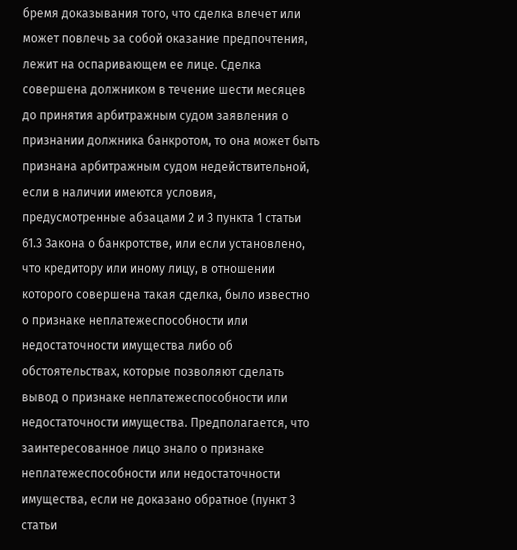бремя доказывания того, что сделка влечет или может повлечь за собой оказание предпочтения, лежит на оспаривающем ее лице. Сделка совершена должником в течение шести месяцев до принятия арбитражным судом заявления о признании должника банкротом, то она может быть признана арбитражным судом недействительной, если в наличии имеются условия, предусмотренные абзацами 2 и 3 пункта 1 статьи 61.3 Закона о банкротстве, или если установлено, что кредитору или иному лицу, в отношении которого совершена такая сделка, было известно о признаке неплатежеспособности или недостаточности имущества либо об обстоятельствах, которые позволяют сделать вывод о признаке неплатежеспособности или недостаточности имущества. Предполагается, что заинтересованное лицо знало о признаке неплатежеспособности или недостаточности имущества, если не доказано обратное (пункт 3 статьи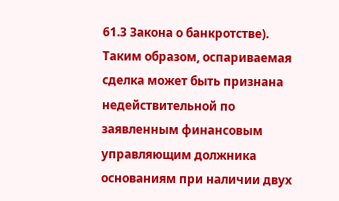61.3 Закона о банкротстве). Таким образом, оспариваемая сделка может быть признана недействительной по заявленным финансовым управляющим должника основаниям при наличии двух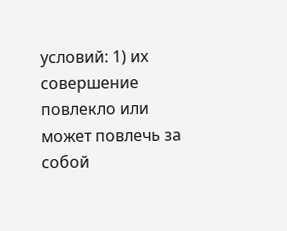условий: 1) их совершение повлекло или может повлечь за собой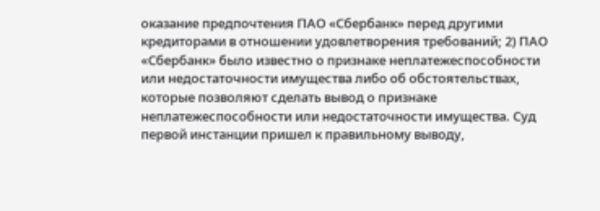оказание предпочтения ПАО «Сбербанк» перед другими кредиторами в отношении удовлетворения требований; 2) ПАО «Сбербанк» было известно о признаке неплатежеспособности или недостаточности имущества либо об обстоятельствах, которые позволяют сделать вывод о признаке неплатежеспособности или недостаточности имущества. Суд первой инстанции пришел к правильному выводу,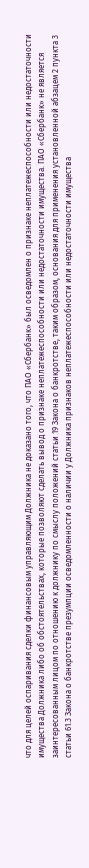что для целей оспаривания сделки финансовым управляющим Должника не доказано того, что ПАО «Сбербанк» был осведомлен о признаке неплатежеспособности или недостаточности имущества Должника либо об обстоятельствах, которые позволяют сделать вывод о признаке неплатежеспособности или недостаточности имущества. ПАО «Сбербанк» не является заинтересованным лицом по отношению к должнику по смыслу положений статьи 19 Закона о банкротстве, таким образом, основания для применения установленной абзацем 2 пункта 3 статьи 61.3 Закона о банкротстве презумпции осведомленности о наличии у Должника признаков неплатежеспособности или недостаточности имущества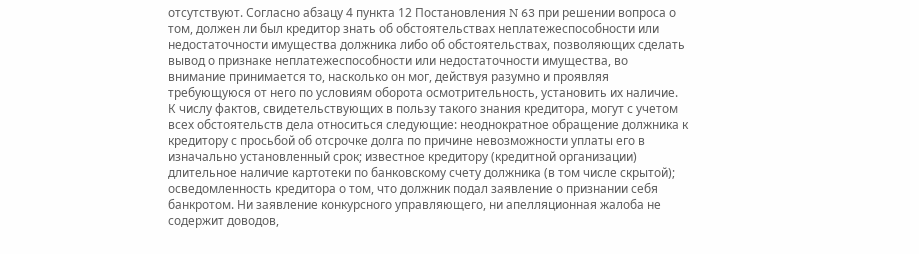отсутствуют. Согласно абзацу 4 пункта 12 Постановления N 63 при решении вопроса о том, должен ли был кредитор знать об обстоятельствах неплатежеспособности или недостаточности имущества должника либо об обстоятельствах, позволяющих сделать вывод о признаке неплатежеспособности или недостаточности имущества, во внимание принимается то, насколько он мог, действуя разумно и проявляя требующуюся от него по условиям оборота осмотрительность, установить их наличие. К числу фактов, свидетельствующих в пользу такого знания кредитора, могут с учетом всех обстоятельств дела относиться следующие: неоднократное обращение должника к кредитору с просьбой об отсрочке долга по причине невозможности уплаты его в изначально установленный срок; известное кредитору (кредитной организации) длительное наличие картотеки по банковскому счету должника (в том числе скрытой); осведомленность кредитора о том, что должник подал заявление о признании себя банкротом. Ни заявление конкурсного управляющего, ни апелляционная жалоба не содержит доводов,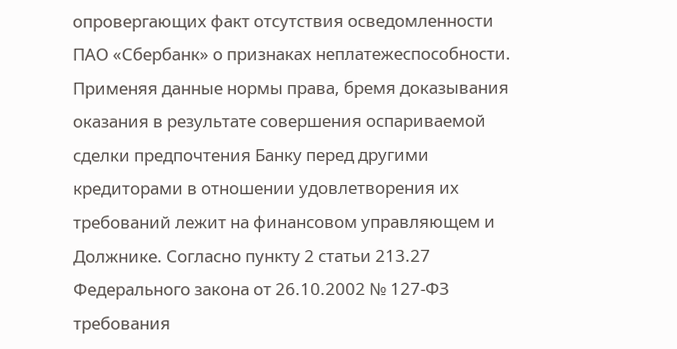опровергающих факт отсутствия осведомленности ПАО «Сбербанк» о признаках неплатежеспособности. Применяя данные нормы права, бремя доказывания оказания в результате совершения оспариваемой сделки предпочтения Банку перед другими кредиторами в отношении удовлетворения их требований лежит на финансовом управляющем и Должнике. Согласно пункту 2 статьи 213.27 Федерального закона от 26.10.2002 № 127-ФЗ требования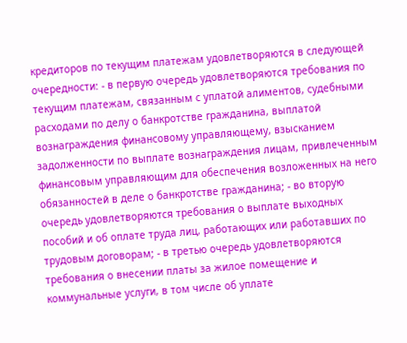кредиторов по текущим платежам удовлетворяются в следующей очередности: - в первую очередь удовлетворяются требования по текущим платежам, связанным с уплатой алиментов, судебными расходами по делу о банкротстве гражданина, выплатой вознаграждения финансовому управляющему, взысканием задолженности по выплате вознаграждения лицам, привлеченным финансовым управляющим для обеспечения возложенных на него обязанностей в деле о банкротстве гражданина; - во вторую очередь удовлетворяются требования о выплате выходных пособий и об оплате труда лиц, работающих или работавших по трудовым договорам; - в третью очередь удовлетворяются требования о внесении платы за жилое помещение и коммунальные услуги, в том числе об уплате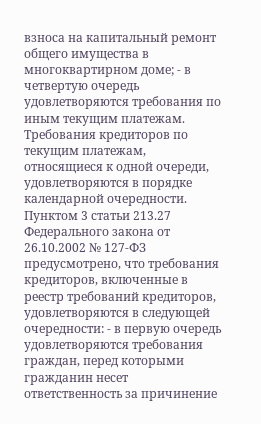взноса на капитальный ремонт общего имущества в многоквартирном доме; - в четвертую очередь удовлетворяются требования по иным текущим платежам. Требования кредиторов по текущим платежам, относящиеся к одной очереди, удовлетворяются в порядке календарной очередности. Пунктом 3 статьи 213.27 Федерального закона от 26.10.2002 № 127-ФЗ предусмотрено, что требования кредиторов, включенные в реестр требований кредиторов, удовлетворяются в следующей очередности: - в первую очередь удовлетворяются требования граждан, перед которыми гражданин несет ответственность за причинение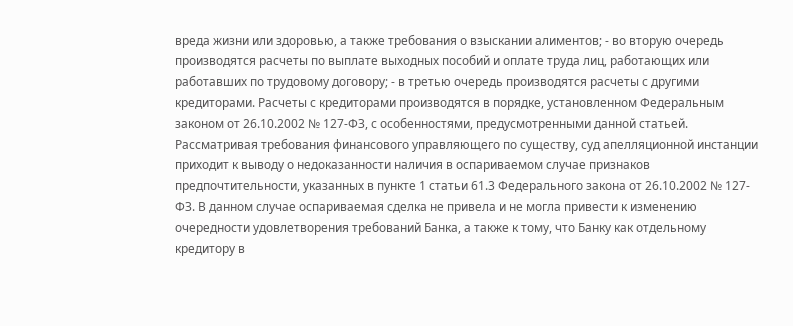вреда жизни или здоровью, а также требования о взыскании алиментов; - во вторую очередь производятся расчеты по выплате выходных пособий и оплате труда лиц, работающих или работавших по трудовому договору; - в третью очередь производятся расчеты с другими кредиторами. Расчеты с кредиторами производятся в порядке, установленном Федеральным законом от 26.10.2002 № 127-ФЗ, с особенностями, предусмотренными данной статьей. Рассматривая требования финансового управляющего по существу, суд апелляционной инстанции приходит к выводу о недоказанности наличия в оспариваемом случае признаков предпочтительности, указанных в пункте 1 статьи 61.3 Федерального закона от 26.10.2002 № 127-ФЗ. В данном случае оспариваемая сделка не привела и не могла привести к изменению очередности удовлетворения требований Банка, а также к тому, что Банку как отдельному кредитору в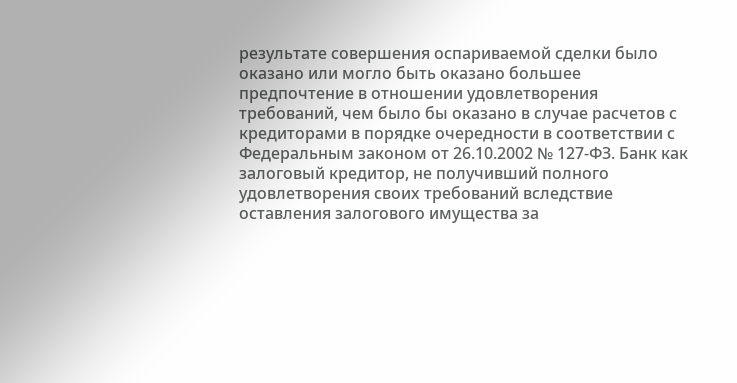результате совершения оспариваемой сделки было оказано или могло быть оказано большее предпочтение в отношении удовлетворения требований, чем было бы оказано в случае расчетов с кредиторами в порядке очередности в соответствии с Федеральным законом от 26.10.2002 № 127-ФЗ. Банк как залоговый кредитор, не получивший полного удовлетворения своих требований вследствие оставления залогового имущества за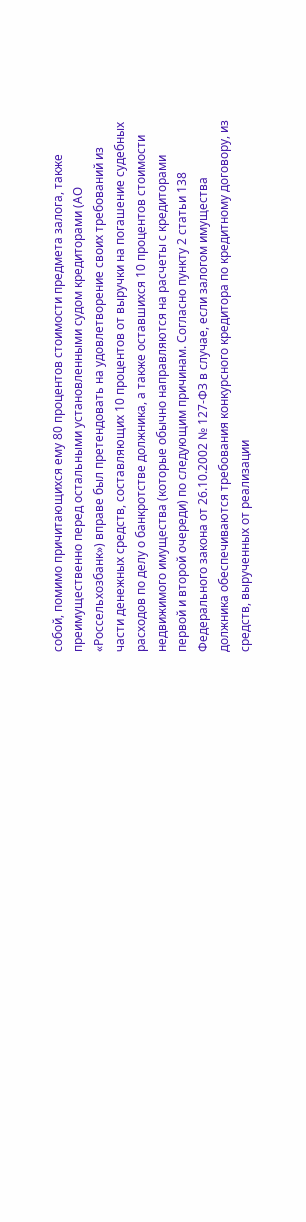собой, помимо причитающихся ему 80 процентов стоимости предмета залога, также преимущественно перед остальными установленными судом кредиторами (АО «Россельхозбанк») вправе был претендовать на удовлетворение своих требований из части денежных средств, составляющих 10 процентов от выручки на погашение судебных расходов по делу о банкротстве должника, а также оставшихся 10 процентов стоимости недвижимого имущества (которые обычно направляются на расчеты с кредиторами первой и второй очереди) по следующим причинам. Согласно пункту 2 статьи 138 Федерального закона от 26.10.2002 № 127-ФЗ в случае, если залогом имущества должника обеспечиваются требования конкурсного кредитора по кредитному договору, из средств, вырученных от реализации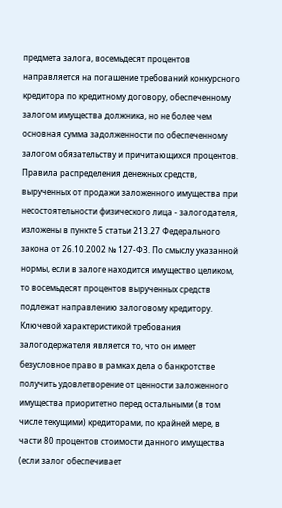предмета залога, восемьдесят процентов направляется на погашение требований конкурсного кредитора по кредитному договору, обеспеченному залогом имущества должника, но не более чем основная сумма задолженности по обеспеченному залогом обязательству и причитающихся процентов. Правила распределения денежных средств, вырученных от продажи заложенного имущества при несостоятельности физического лица - залогодателя, изложены в пункте 5 статьи 213.27 Федерального закона от 26.10.2002 № 127-ФЗ. По смыслу указанной нормы, если в залоге находится имущество целиком, то восемьдесят процентов вырученных средств подлежат направлению залоговому кредитору. Ключевой характеристикой требования залогодержателя является то, что он имеет безусловное право в рамках дела о банкротстве получить удовлетворение от ценности заложенного имущества приоритетно перед остальными (в том числе текущими) кредиторами, по крайней мере, в части 80 процентов стоимости данного имущества (если залог обеспечивает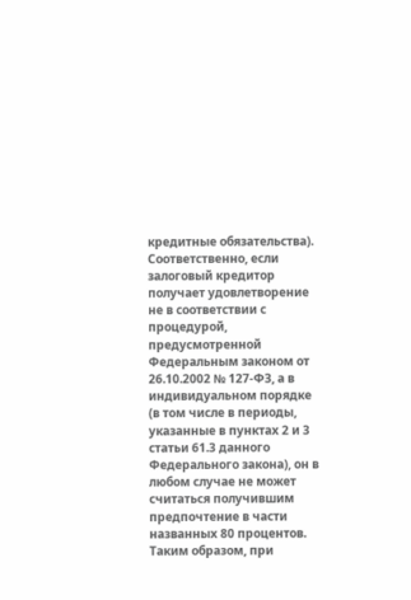кредитные обязательства). Соответственно, если залоговый кредитор получает удовлетворение не в соответствии с процедурой, предусмотренной Федеральным законом от 26.10.2002 № 127-ФЗ, а в индивидуальном порядке (в том числе в периоды, указанные в пунктах 2 и 3 статьи 61.3 данного Федерального закона), он в любом случае не может считаться получившим предпочтение в части названных 80 процентов. Таким образом, при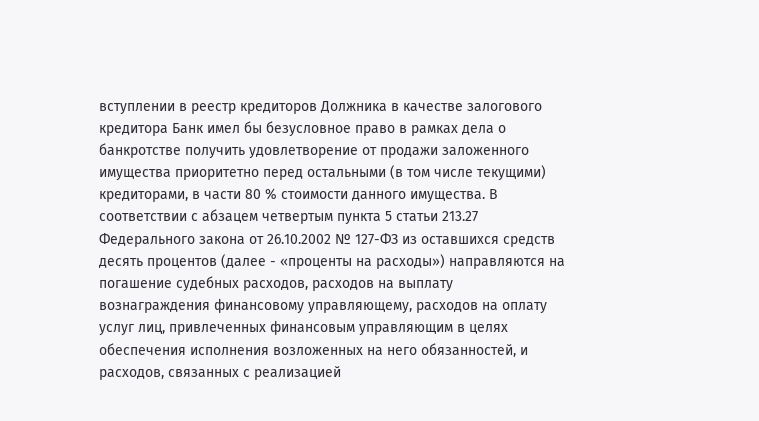вступлении в реестр кредиторов Должника в качестве залогового кредитора Банк имел бы безусловное право в рамках дела о банкротстве получить удовлетворение от продажи заложенного имущества приоритетно перед остальными (в том числе текущими) кредиторами, в части 80 % стоимости данного имущества. В соответствии с абзацем четвертым пункта 5 статьи 213.27 Федерального закона от 26.10.2002 № 127-ФЗ из оставшихся средств десять процентов (далее - «проценты на расходы») направляются на погашение судебных расходов, расходов на выплату вознаграждения финансовому управляющему, расходов на оплату услуг лиц, привлеченных финансовым управляющим в целях обеспечения исполнения возложенных на него обязанностей, и расходов, связанных с реализацией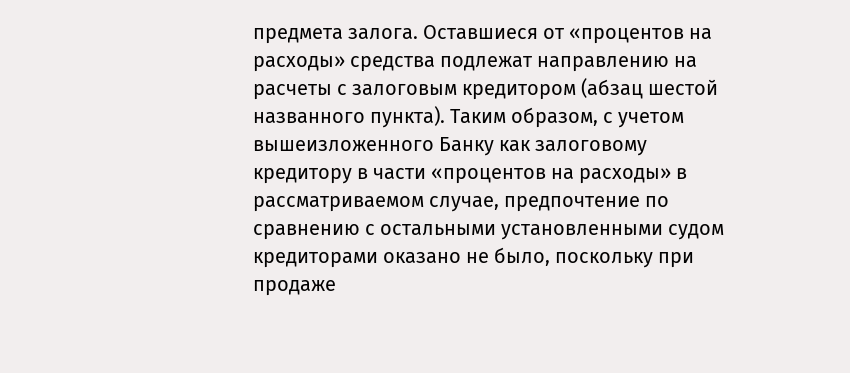предмета залога. Оставшиеся от «процентов на расходы» средства подлежат направлению на расчеты с залоговым кредитором (абзац шестой названного пункта). Таким образом, с учетом вышеизложенного Банку как залоговому кредитору в части «процентов на расходы» в рассматриваемом случае, предпочтение по сравнению с остальными установленными судом кредиторами оказано не было, поскольку при продаже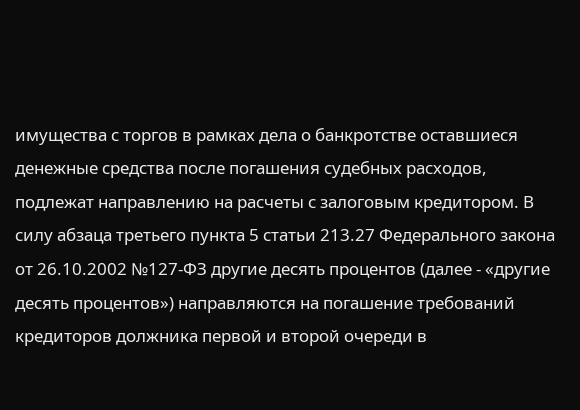имущества с торгов в рамках дела о банкротстве оставшиеся денежные средства после погашения судебных расходов, подлежат направлению на расчеты с залоговым кредитором. В силу абзаца третьего пункта 5 статьи 213.27 Федерального закона от 26.10.2002 №127-ФЗ другие десять процентов (далее - «другие десять процентов») направляются на погашение требований кредиторов должника первой и второй очереди в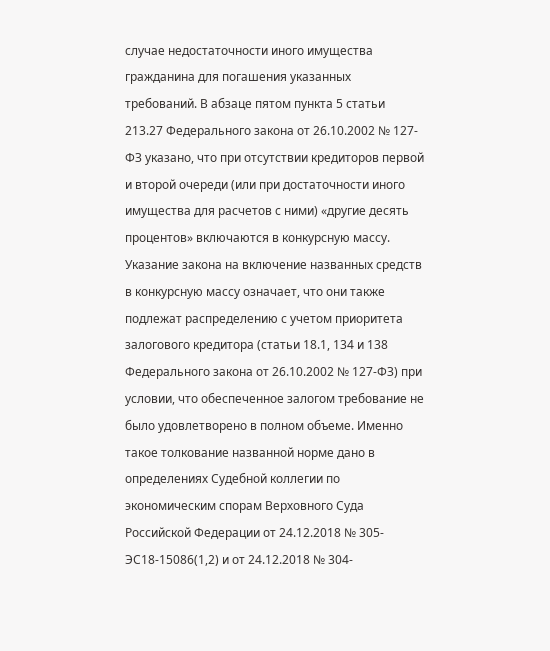случае недостаточности иного имущества гражданина для погашения указанных требований. В абзаце пятом пункта 5 статьи 213.27 Федерального закона от 26.10.2002 № 127-ФЗ указано, что при отсутствии кредиторов первой и второй очереди (или при достаточности иного имущества для расчетов с ними) «другие десять процентов» включаются в конкурсную массу. Указание закона на включение названных средств в конкурсную массу означает, что они также подлежат распределению с учетом приоритета залогового кредитора (статьи 18.1, 134 и 138 Федерального закона от 26.10.2002 № 127-ФЗ) при условии, что обеспеченное залогом требование не было удовлетворено в полном объеме. Именно такое толкование названной норме дано в определениях Судебной коллегии по экономическим спорам Верховного Суда Российской Федерации от 24.12.2018 № 305-ЭС18-15086(1,2) и от 24.12.2018 № 304-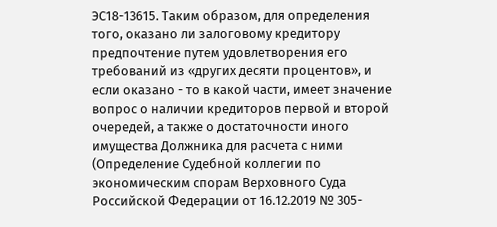ЭС18-13615. Таким образом, для определения того, оказано ли залоговому кредитору предпочтение путем удовлетворения его требований из «других десяти процентов», и если оказано - то в какой части, имеет значение вопрос о наличии кредиторов первой и второй очередей, а также о достаточности иного имущества Должника для расчета с ними (Определение Судебной коллегии по экономическим спорам Верховного Суда Российской Федерации от 16.12.2019 № 305-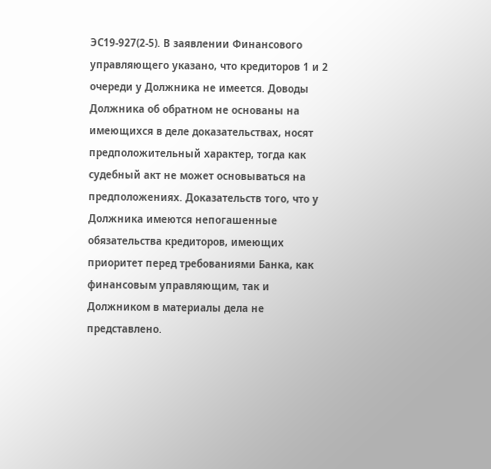ЭС19-927(2-5). В заявлении Финансового управляющего указано, что кредиторов 1 и 2 очереди у Должника не имеется. Доводы Должника об обратном не основаны на имеющихся в деле доказательствах, носят предположительный характер, тогда как судебный акт не может основываться на предположениях. Доказательств того, что у Должника имеются непогашенные обязательства кредиторов, имеющих приоритет перед требованиями Банка, как финансовым управляющим, так и Должником в материалы дела не представлено.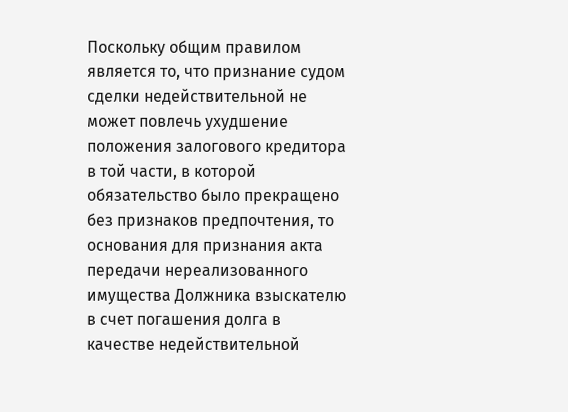Поскольку общим правилом является то, что признание судом сделки недействительной не может повлечь ухудшение положения залогового кредитора в той части, в которой обязательство было прекращено без признаков предпочтения, то основания для признания акта передачи нереализованного имущества Должника взыскателю в счет погашения долга в качестве недействительной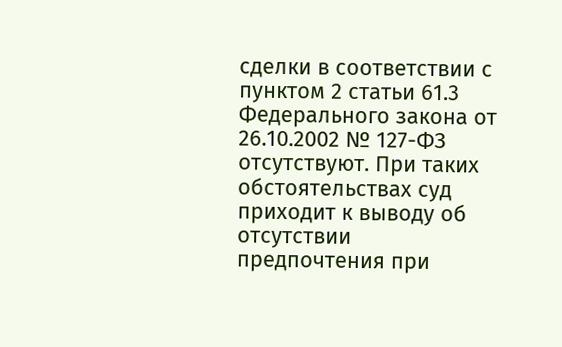сделки в соответствии с пунктом 2 статьи 61.3 Федерального закона от 26.10.2002 № 127-ФЗ отсутствуют. При таких обстоятельствах суд приходит к выводу об отсутствии предпочтения при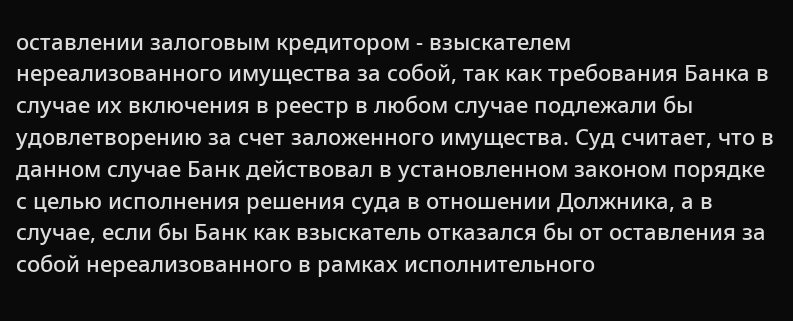оставлении залоговым кредитором - взыскателем нереализованного имущества за собой, так как требования Банка в случае их включения в реестр в любом случае подлежали бы удовлетворению за счет заложенного имущества. Суд считает, что в данном случае Банк действовал в установленном законом порядке с целью исполнения решения суда в отношении Должника, а в случае, если бы Банк как взыскатель отказался бы от оставления за собой нереализованного в рамках исполнительного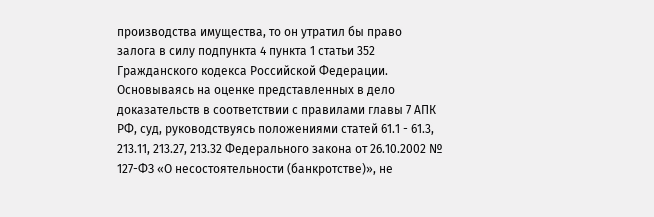производства имущества, то он утратил бы право залога в силу подпункта 4 пункта 1 статьи 352 Гражданского кодекса Российской Федерации. Основываясь на оценке представленных в дело доказательств в соответствии с правилами главы 7 АПК РФ, суд, руководствуясь положениями статей 61.1 - 61.3, 213.11, 213.27, 213.32 Федерального закона от 26.10.2002 № 127-ФЗ «О несостоятельности (банкротстве)», не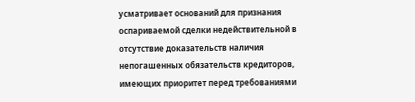усматривает оснований для признания оспариваемой сделки недействительной в отсутствие доказательств наличия непогашенных обязательств кредиторов, имеющих приоритет перед требованиями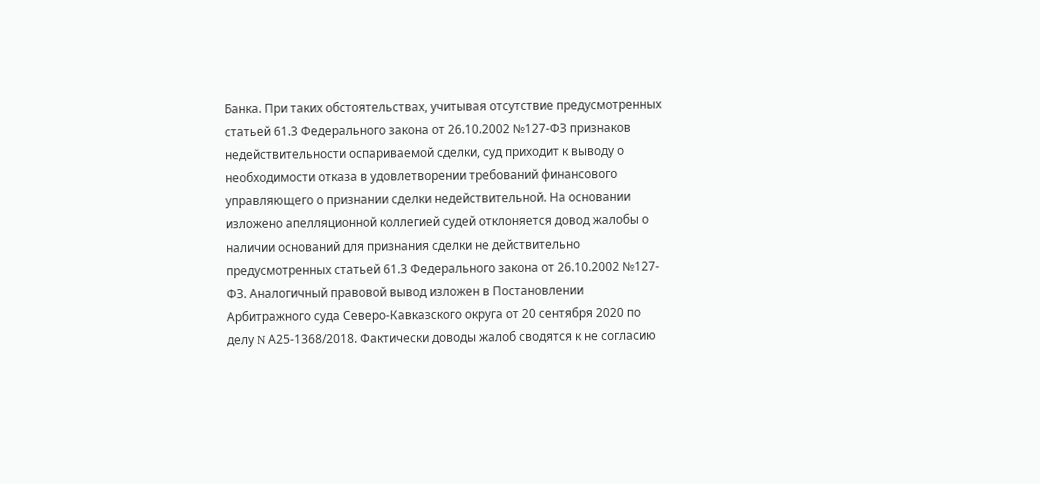Банка. При таких обстоятельствах, учитывая отсутствие предусмотренных статьей 61.3 Федерального закона от 26.10.2002 №127-ФЗ признаков недействительности оспариваемой сделки, суд приходит к выводу о необходимости отказа в удовлетворении требований финансового управляющего о признании сделки недействительной. На основании изложено апелляционной коллегией судей отклоняется довод жалобы о наличии оснований для признания сделки не действительно предусмотренных статьей 61.3 Федерального закона от 26.10.2002 №127-ФЗ. Аналогичный правовой вывод изложен в Постановлении Арбитражного суда Северо-Кавказского округа от 20 сентября 2020 по делу N А25-1368/2018. Фактически доводы жалоб сводятся к не согласию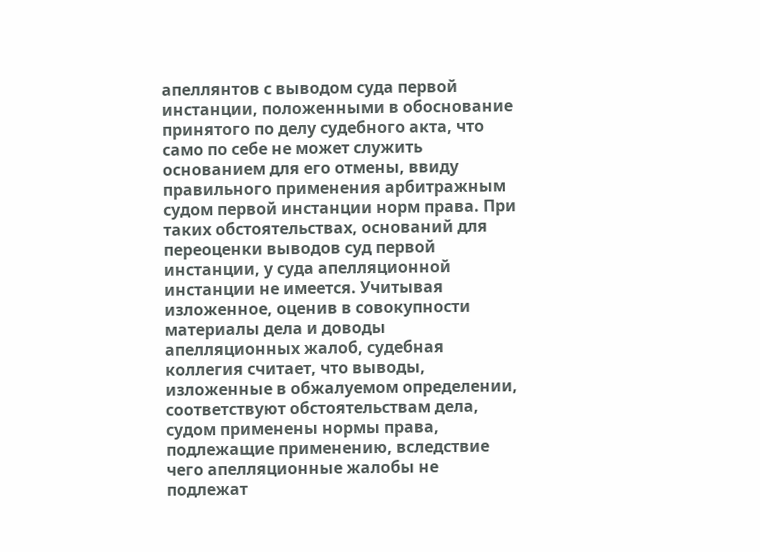апеллянтов с выводом суда первой инстанции, положенными в обоснование принятого по делу судебного акта, что само по себе не может служить основанием для его отмены, ввиду правильного применения арбитражным судом первой инстанции норм права. При таких обстоятельствах, оснований для переоценки выводов суд первой инстанции, у суда апелляционной инстанции не имеется. Учитывая изложенное, оценив в совокупности материалы дела и доводы апелляционных жалоб, судебная коллегия считает, что выводы, изложенные в обжалуемом определении, соответствуют обстоятельствам дела, судом применены нормы права, подлежащие применению, вследствие чего апелляционные жалобы не подлежат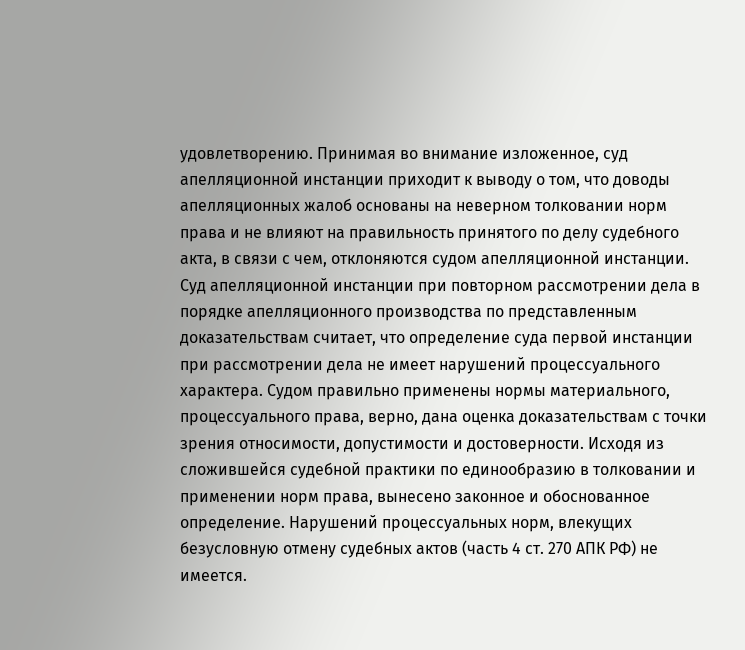удовлетворению. Принимая во внимание изложенное, суд апелляционной инстанции приходит к выводу о том, что доводы апелляционных жалоб основаны на неверном толковании норм права и не влияют на правильность принятого по делу судебного акта, в связи с чем, отклоняются судом апелляционной инстанции. Суд апелляционной инстанции при повторном рассмотрении дела в порядке апелляционного производства по представленным доказательствам считает, что определение суда первой инстанции при рассмотрении дела не имеет нарушений процессуального характера. Судом правильно применены нормы материального, процессуального права, верно, дана оценка доказательствам с точки зрения относимости, допустимости и достоверности. Исходя из сложившейся судебной практики по единообразию в толковании и применении норм права, вынесено законное и обоснованное определение. Нарушений процессуальных норм, влекущих безусловную отмену судебных актов (часть 4 ст. 270 АПК РФ) не имеется.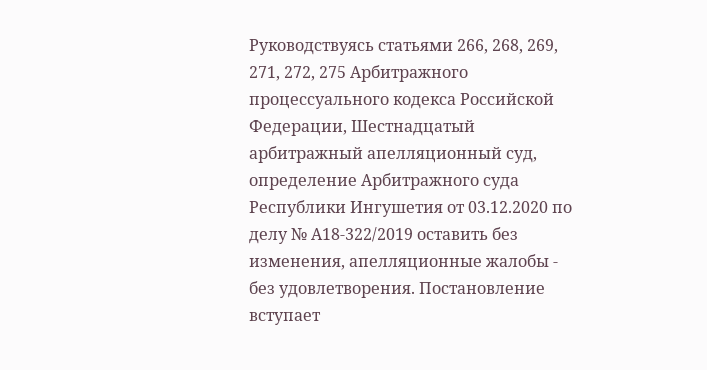Руководствуясь статьями 266, 268, 269, 271, 272, 275 Арбитражного процессуального кодекса Российской Федерации, Шестнадцатый арбитражный апелляционный суд, определение Арбитражного суда Республики Ингушетия от 03.12.2020 по делу № А18-322/2019 оставить без изменения, апелляционные жалобы - без удовлетворения. Постановление вступает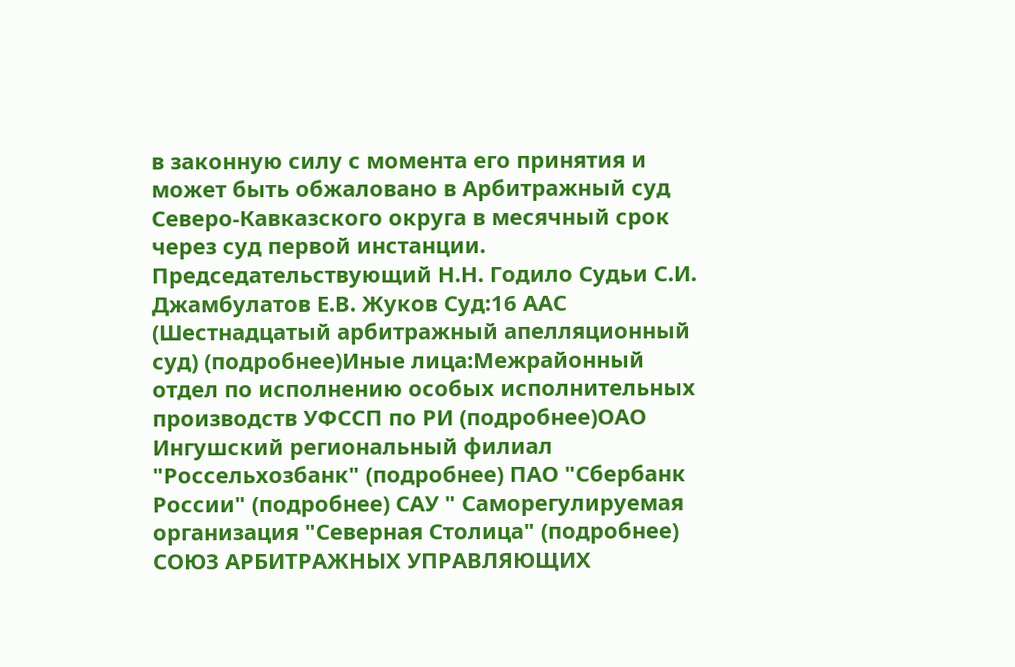в законную силу с момента его принятия и может быть обжаловано в Арбитражный суд Северо-Кавказского округа в месячный срок через суд первой инстанции. Председательствующий Н.Н. Годило Судьи С.И. Джамбулатов Е.В. Жуков Суд:16 ААС (Шестнадцатый арбитражный апелляционный суд) (подробнее)Иные лица:Межрайонный отдел по исполнению особых исполнительных производств УФССП по РИ (подробнее)ОАО Ингушский региональный филиал "Россельхозбанк" (подробнее) ПАО "Сбербанк России" (подробнее) САУ " Саморегулируемая организация "Северная Столица" (подробнее) СОЮЗ АРБИТРАЖНЫХ УПРАВЛЯЮЩИХ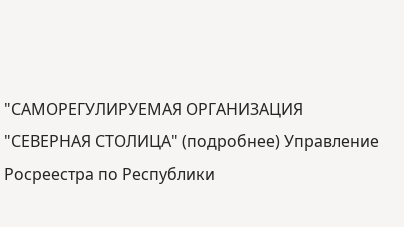"САМОРЕГУЛИРУЕМАЯ ОРГАНИЗАЦИЯ "СЕВЕРНАЯ СТОЛИЦА" (подробнее) Управление Росреестра по Республики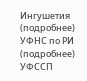Ингушетия (подробнее) УФНС по РИ (подробнее) УФССП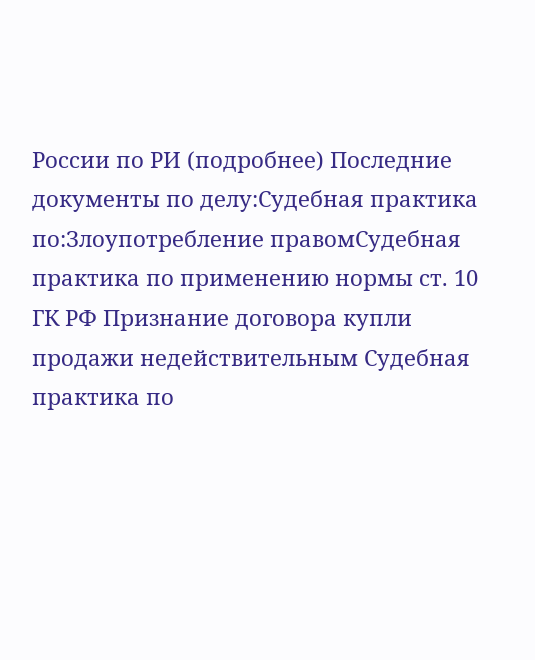России по РИ (подробнее) Последние документы по делу:Судебная практика по:Злоупотребление правомСудебная практика по применению нормы ст. 10 ГК РФ Признание договора купли продажи недействительным Судебная практика по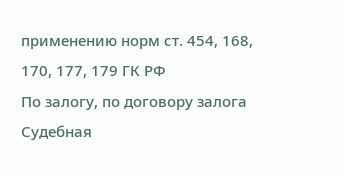применению норм ст. 454, 168, 170, 177, 179 ГК РФ
По залогу, по договору залога Судебная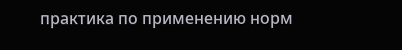практика по применению норм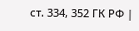ст. 334, 352 ГК РФ |